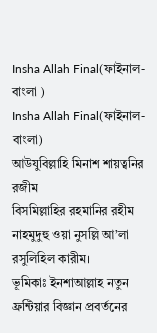Insha Allah Final(ফাইনাল-বাংলা )
Insha Allah Final(ফাইনাল-বাংলা)
আউযুবিল্লাহি মিনাশ শায়ত্বনির রজীম
বিসমিল্লাহির রহমানির রহীম
নাহমুদুহু ওয়া নুসল্লি আ’লা রসুলিহিল কারীম।
ভূমিকাঃ ইনশাআল্লাহ নতুন ফ্রন্টিয়ার বিজ্ঞান প্রবর্তনের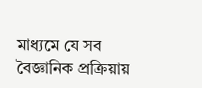মাধ্যমে যে সব বৈজ্ঞানিক প্রক্রিয়ায়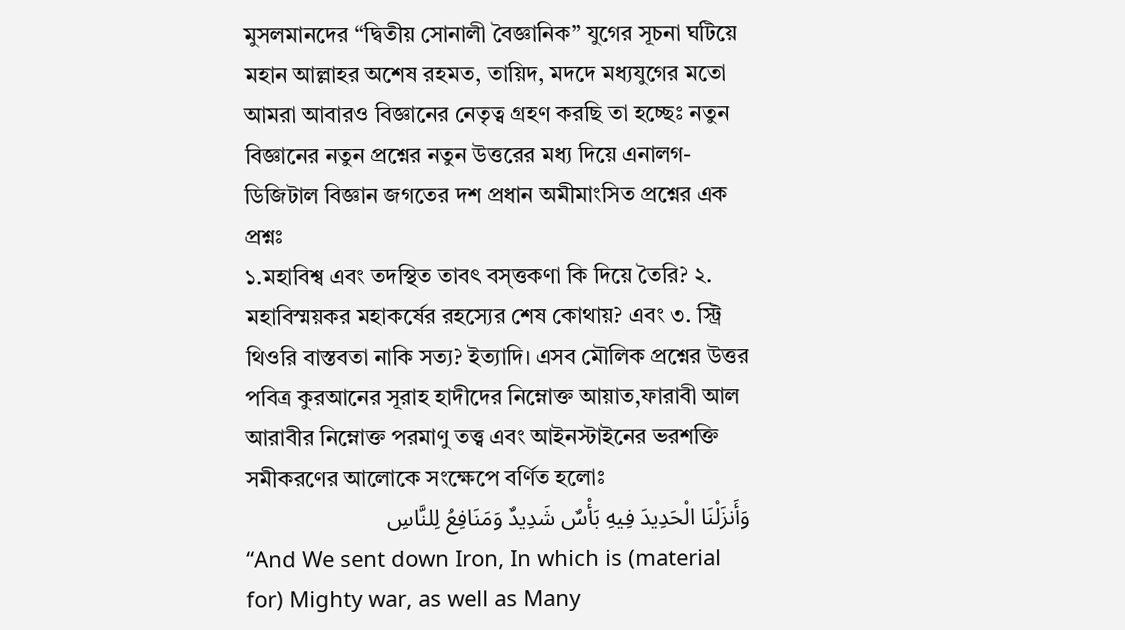মুসলমানদের “দ্বিতীয় সোনালী বৈজ্ঞানিক” যুগের সূচনা ঘটিয়ে মহান আল্লাহর অশেষ রহমত, তায়িদ, মদদে মধ্যযুগের মতো আমরা আবারও বিজ্ঞানের নেতৃত্ব গ্রহণ করছি তা হচ্ছেঃ নতুন বিজ্ঞানের নতুন প্রশ্নের নতুন উত্তরের মধ্য দিয়ে এনালগ-ডিজিটাল বিজ্ঞান জগতের দশ প্রধান অমীমাংসিত প্রশ্নের এক প্রশ্নঃ
১.মহাবিশ্ব এবং তদস্থিত তাবৎ বস্ত্তকণা কি দিয়ে তৈরি? ২. মহাবিস্ময়কর মহাকর্ষের রহস্যের শেষ কোথায়? এবং ৩. স্ট্রি থিওরি বাস্তবতা নাকি সত্য? ইত্যাদি। এসব মৌলিক প্রশ্নের উত্তর পবিত্র কুরআনের সূরাহ হাদীদের নিম্নোক্ত আয়াত,ফারাবী আল আরাবীর নিম্নোক্ত পরমাণু তত্ত্ব এবং আইনস্টাইনের ভরশক্তি সমীকরণের আলোকে সংক্ষেপে বর্ণিত হলোঃ
وَأَنزَلْنَا الْحَدِيدَ فِيهِ بَأْسٌ شَدِيدٌ وَمَنَافِعُ لِلنَّاسِ
“And We sent down Iron, In which is (material for) Mighty war, as well as Many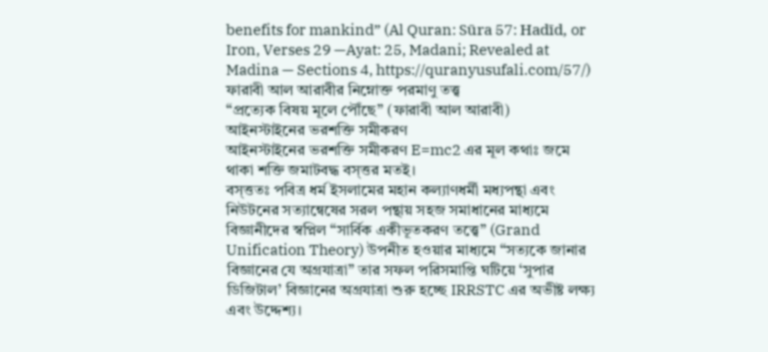benefits for mankind” (Al Quran: Sūra 57: Hadīd, or Iron, Verses 29 —Ayat: 25, Madani; Revealed at Madina — Sections 4, https://quranyusufali.com/57/)
ফারাবী আল আরাবীর নিম্নোক্ত পরমাণু তত্ত্ব
“প্রত্যেক বিষয় মূলে পৌঁছে” (ফারাবী আল আরাবী)
আইনস্টাইনের ভরশক্তি সমীকরণ
আইনস্টাইনের ভরশক্তি সমীকরণ E=mc2 এর মূল কথাঃ জমে থাকা শক্তি জমাটবদ্ধ বস্ত্তর মতই।
বস্ত্ততঃ পবিত্র ধর্ম ইসলামের মহান কল্যাণধর্মী মধ্যপন্থা এবং নিউটনের সত্যান্বেষের সরল পন্থায় সহজ সমাধানের মাধ্যমে বিজ্ঞানীদের স্বপ্নিল “সার্বিক একীভূতকরণ তত্ত্বে” (Grand Unification Theory) উপনীত হওয়ার মাধ্যমে “সত্যকে জানার বিজ্ঞানের যে অগ্রযাত্রা” তার সফল পরিসমাপ্তি ঘটিয়ে ‘সুপার ডিজিটাল’ বিজ্ঞানের অগ্রযাত্রা শুরু হচ্ছে IRRSTC এর অভীষ্ট লক্ষ্য এবং উদ্দেশ্য।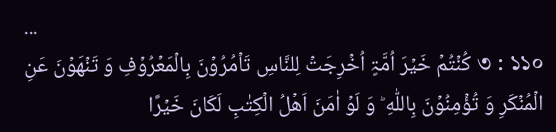...
৩ : ১১০ كُنۡتُمۡ خَیۡرَ اُمَّۃٍ اُخۡرِجَتۡ لِلنَّاسِ تَاۡمُرُوۡنَ بِالۡمَعۡرُوۡفِ وَ تَنۡهَوۡنَ عَنِ الۡمُنۡكَرِ وَ تُؤۡمِنُوۡنَ بِاللّٰهِ ؕ وَ لَوۡ اٰمَنَ اَهۡلُ الۡكِتٰبِ لَكَانَ خَیۡرًا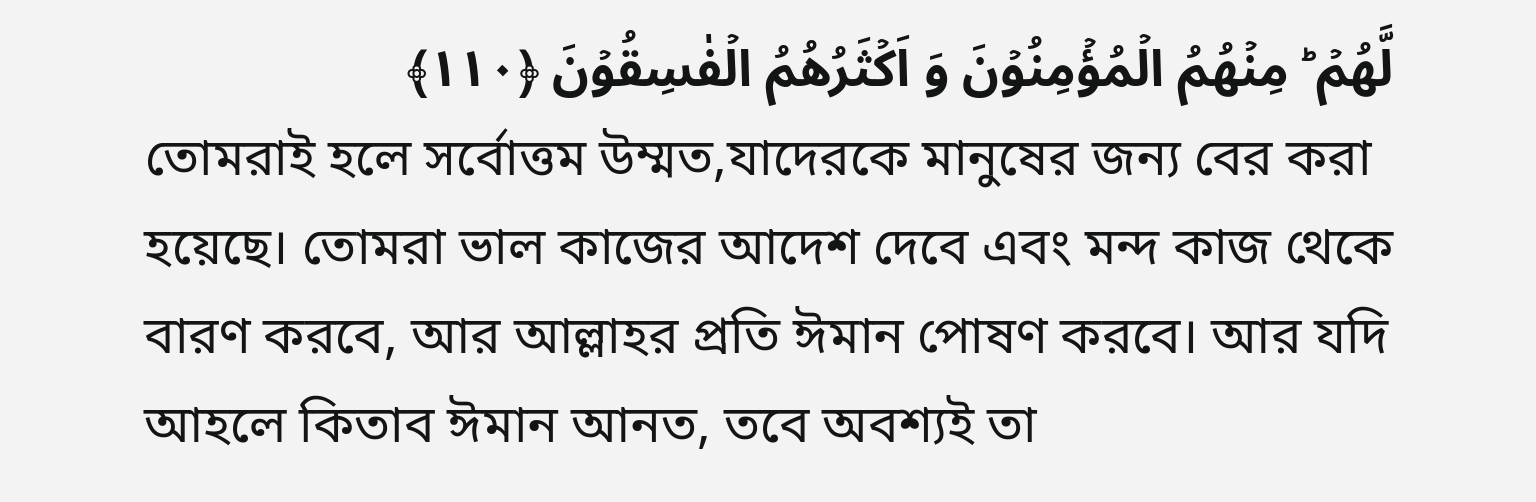لَّهُمۡ ؕ مِنۡهُمُ الۡمُؤۡمِنُوۡنَ وَ اَكۡثَرُهُمُ الۡفٰسِقُوۡنَ ﴿۱۱۰﴾
তোমরাই হলে সর্বোত্তম উম্মত,যাদেরকে মানুষের জন্য বের করা হয়েছে। তোমরা ভাল কাজের আদেশ দেবে এবং মন্দ কাজ থেকে বারণ করবে, আর আল্লাহর প্রতি ঈমান পোষণ করবে। আর যদি আহলে কিতাব ঈমান আনত, তবে অবশ্যই তা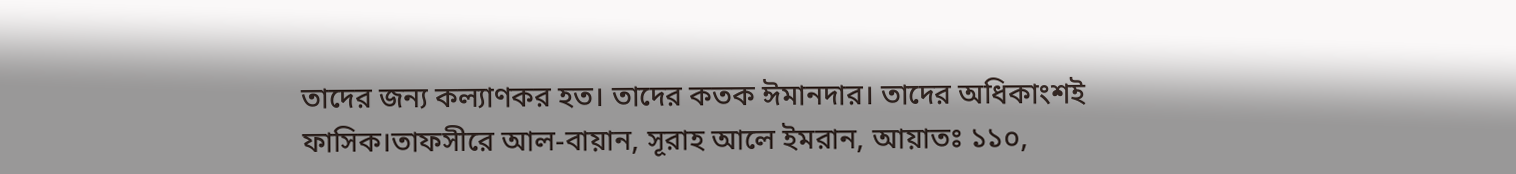তাদের জন্য কল্যাণকর হত। তাদের কতক ঈমানদার। তাদের অধিকাংশই ফাসিক।তাফসীরে আল-বায়ান, সূরাহ আলে ইমরান, আয়াতঃ ১১০,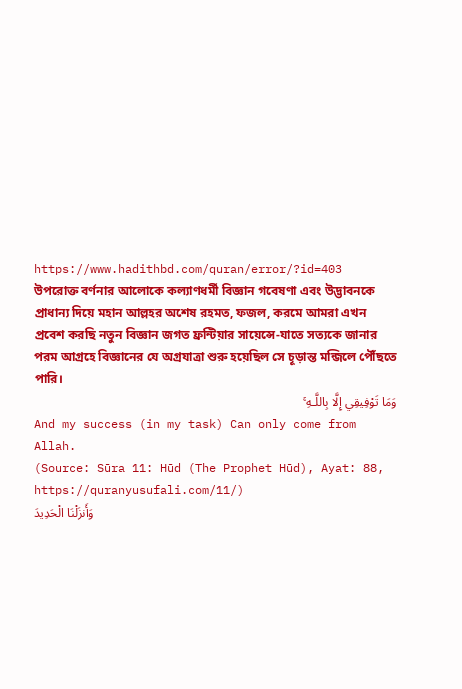https://www.hadithbd.com/quran/error/?id=403
উপরোক্ত বর্ণনার আলোকে কল্যাণধর্মী বিজ্ঞান গবেষণা এবং উদ্ভাবনকে প্রাধান্য দিয়ে মহান আল্লহর অশেষ রহমত, ফজল, করমে আমরা এখন প্রবেশ করছি নতুন বিজ্ঞান জগত ফ্রন্টিয়ার সায়েন্সে-যাতে সত্যকে জানার পরম আগ্রহে বিজ্ঞানের যে অগ্রযাত্রা শুরু হয়েছিল সে চূড়ান্ত মন্জিলে পৌঁছতে পারি।
وَمَا تَوْفِيقِي إِلَّا بِاللَّـهِ ۚ
And my success (in my task) Can only come from Allah.
(Source: Sūra 11: Hūd (The Prophet Hūd), Ayat: 88, https://quranyusufali.com/11/)
وَأَنزَلْنَا الْحَدِيدَ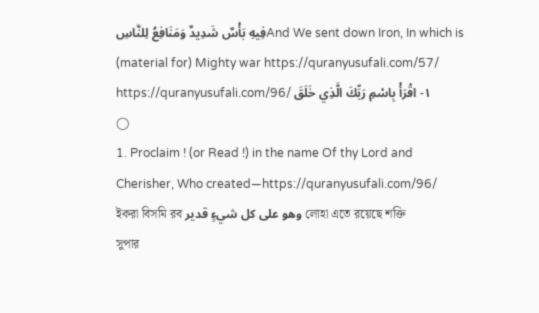فِيهِ بَأْسٌ شَدِيدٌ وَمَنَافِعُ لِلنَّاسِAnd We sent down Iron, In which is (material for) Mighty war https://quranyusufali.com/57/ https://quranyusufali.com/96/ ١- اقْرَأْ بِاسْمِ رَبِّكَ الَّذِي خَلَقَ
◯
1. Proclaim ! (or Read !) in the name Of thy Lord and Cherisher, Who created—https://quranyusufali.com/96/
ইকরা বিসমি রব وهو على كل شيءٍ قدير লোহা এতে রয়েছে শক্তি
সুপার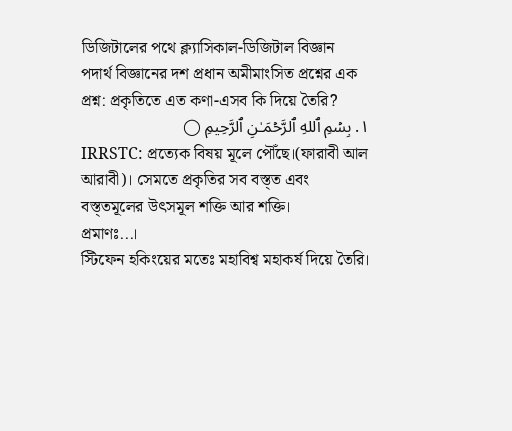ডিজিটালের পথে ক্ল্যাসিকাল-ডিজিটাল বিজ্ঞান
পদার্থ বিজ্ঞানের দশ প্রধান অমীমাংসিত প্রশ্নের এক প্রশ্ন: প্রকৃতিতে এত কণা-এসব কি দিয়ে তৈরি?
١. بِسۡمِ ٱللهِ ٱلرَّحۡمَـٰنِ ٱلرَّحِيمِ ◯
IRRSTC: প্রত্যেক বিষয় মূলে পৌঁছে।(ফারাবী আল আরাবী)। সেমতে প্রকৃতির সব বস্ত্ত এবং বস্ত্তমূলের উৎসমূল শক্তি আর শক্তি।
প্রমাণঃ...।
স্টিফেন হকিংয়ের মতেঃ মহাবিশ্ব মহাকর্ষ দিয়ে তৈরি।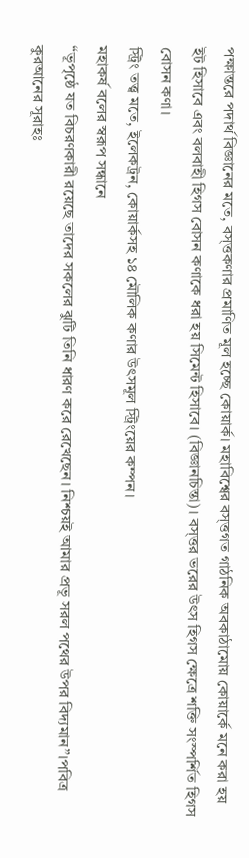পক্ষান্তরে পদার্থ বিজ্ঞানের মতে, বস্ত্তকণার প্রমাণিত মূল হচ্ছে কোয়ার্ক। মহাবিশ্বের বস্ত্তগত গাঠনিক অবকাঠামোয় কোয়ার্কে মনে করা হয় ইট হিসাবে এবং বলবাহী হিগস বোসন কণাকে ধরা হয় সিমেন্ট হিসাবে। (বিজ্ঞানচিন্তা)। বস্ত্তর ভরের উৎস হিগস ক্ষেত্রে শক্তি সংস্পর্শিত হিগস বোসন কণা।
স্ট্রিং তত্ত্ব মতে, ইলেকট্রন, কোয়ার্কসহ ১৪ মৌলিক কণার উৎসমূল স্ট্রিংয়ের কম্পন।
মহাকর্ষ বলের স্বরূপ সন্ধানে
“ভূপৃষ্ঠে যত বিচরণকারী রয়েছে তাদের সকলের ঝুটি তিনি ধারণ করে রেখেছেন। নিশ্চয়ই আমার প্রভূ সরল পথের উপর বিদ্যমান”।পবিত্র কুরআনের সূরাহঃ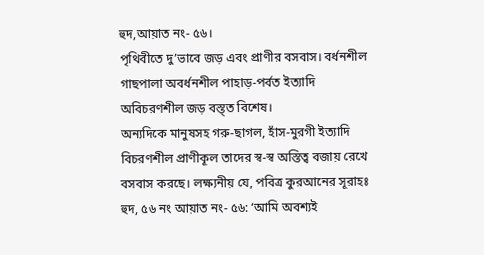হুদ,আয়াত নং- ৫৬।
পৃথিবীতে দু’ভাবে জড় এবং প্রাণীর বসবাস। বর্ধনশীল গাছপালা অবর্ধনশীল পাহাড়-পর্বত ইত্যাদি অবিচরণশীল জড় বস্ত্ত বিশেষ।
অন্যদিকে মানুষসহ গরু-ছাগল, হাঁস-মুরগী ইত্যাদি বিচরণশীল প্রাণীকূল তাদের স্ব-স্ব অস্তিত্ব বজায় রেখে বসবাস করছে। লক্ষ্যনীয় যে, পবিত্র কুরআনের সূরাহঃ হুদ, ৫৬ নং আয়াত নং- ৫৬: ‘আমি অবশ্যই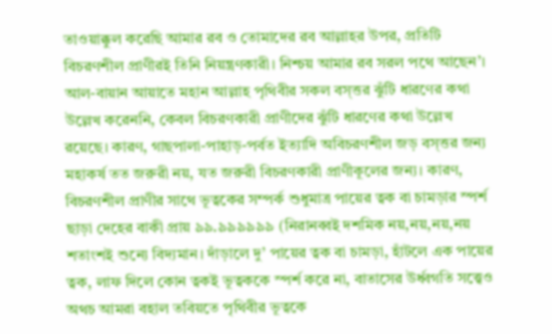তাওয়াক্কুল করেছি আমার রব ও তোমাদের রব আল্লাহর উপর, প্রতিটি বিচরণশীল প্রাণীরই তিনি নিয়ন্ত্রণকারী। নিশ্চয় আমার রব সরল পথে আছেন’। আল-বায়ান আয়াতে মহান আল্লাহ পৃথিবীর সকল বস্ত্তর ঝুঁটি ধারণের কথা উল্লেখ করেননি, কেবল বিচরণকারী প্রাণীদের ঝুঁটি ধারণের কথা উল্লেখ রয়েছে। কারণ, গাছপালা-পাহাড়-পর্বত ইত্যাদি অবিচরণশীল জড় বস্ত্তর জন্য মহাকর্ষ তত জরুরী নয়, যত জরুরী বিচরণকারী প্রাণীকূলের জন্য। কারণ, বিচরণশীল প্রাণীর সাথে ভূত্বকের সম্পর্ক শুধুমাত্র পায়ের ত্বক বা চামড়ার স্পর্শ ছাড়া দেহের বাকী প্রায় ৯৯.৯৯৯৯৯৯ (নিরানব্বই দশমিক নয়,নয়,নয়,নয় শতাংশই শুন্যে বিদ্যমান। দাঁড়ালে দু’ পায়ের ত্বক বা চামড়া, হাঁটলে এক পায়ের ত্বক, লাফ দিলে কোন ত্বকই ভূত্বককে স্পর্শ করে না, বাতাসের উর্ধ্বগতি সত্ত্বেও অথচ আমরা বহাল তবিয়তে পৃথিবীর ভূত্বকে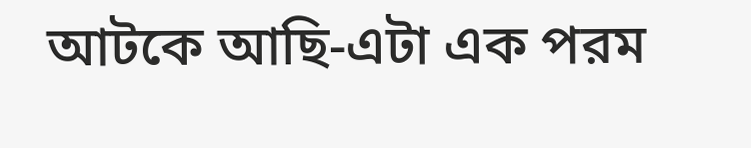আটকে আছি-এটা এক পরম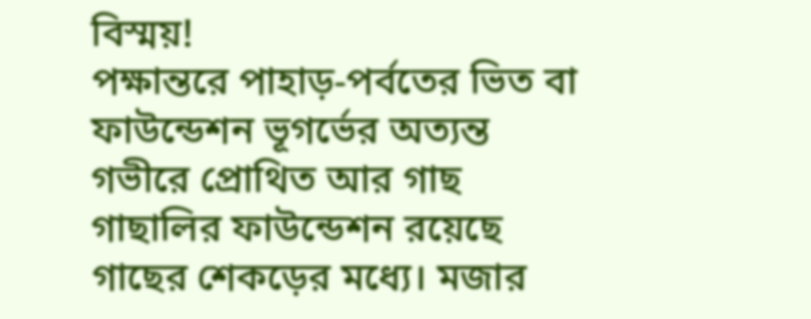বিস্ময়!
পক্ষান্তরে পাহাড়-পর্বতের ভিত বা ফাউন্ডেশন ভূগর্ভের অত্যন্ত গভীরে প্রোথিত আর গাছ গাছালির ফাউন্ডেশন রয়েছে গাছের শেকড়ের মধ্যে। মজার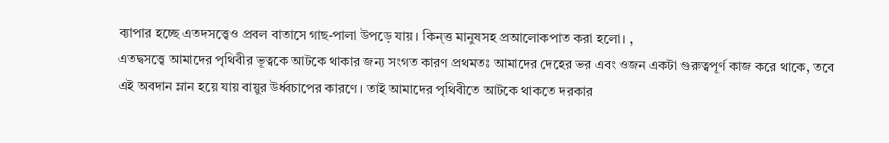ব্যাপার হচ্ছে এতদসত্ত্বেও প্রবল বাতাসে গাছ-পালা উপড়ে যায়। কিন্ত্ত মানুষসহ প্রআলোকপাত করা হলো। ,
এতদ্বসত্ত্বে আমাদের পৃথিবীর ভূত্বকে আটকে থাকার জন্য সংগত কারণ প্রথমতঃ আমাদের দেহের ভর এবং ওজন একটা গুরুত্বপূর্ণ কাজ করে থাকে, তবে এই অবদান ম্লান হয়ে যায় বায়ুর উর্ধ্বচাপের কারণে। তাই আমাদের পৃথিবীতে আটকে থাকতে দরকার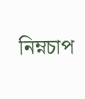নিম্নচাপ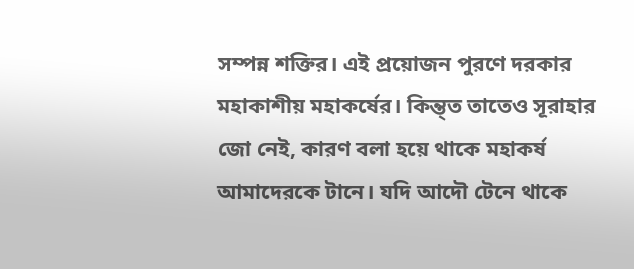সম্পন্ন শক্তির। এই প্রয়োজন পুরণে দরকার মহাকাশীয় মহাকর্ষের। কিন্ত্ত তাতেও সূরাহার জো নেই, কারণ বলা হয়ে থাকে মহাকর্ষ আমাদেরকে টানে। যদি আদৌ টেনে থাকে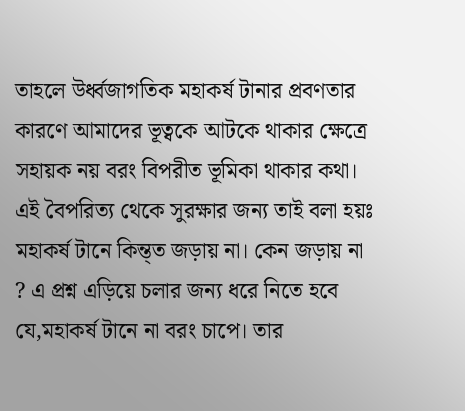তাহলে উর্ধ্বজাগতিক মহাকর্ষ টানার প্রবণতার কারণে আমাদের ভূত্বকে আটকে থাকার ক্ষেত্রে সহায়ক নয় বরং বিপরীত ভূমিকা থাকার কথা। এই বৈপরিত্য থেকে সুরক্ষার জন্য তাই বলা হয়ঃ মহাকর্ষ টানে কিন্ত্ত জড়ায় না। কেন জড়ায় না ? এ প্রশ্ন এড়িয়ে চলার জন্য ধরে নিতে হবে যে,মহাকর্ষ টানে না বরং চাপে। তার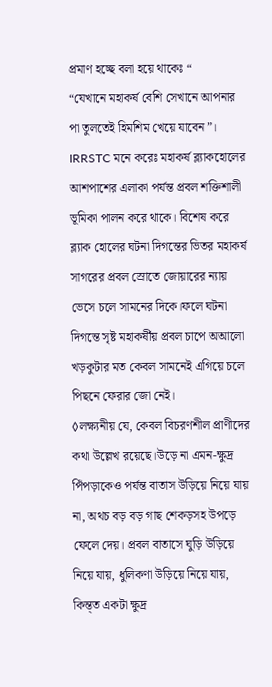প্রমাণ হচ্ছে বলা হয়ে থাকেঃ “
“যেখানে মহাকর্ষ বেশি সেখানে আপনার পা তুলতেই হিমশিম খেয়ে যাবেন”।
IRRSTC মনে করেঃ মহাকর্ষ ব্ল্যাকহোলের আশপাশের এলাকা পর্যন্ত প্রবল শক্তিশালী ভূমিকা পালন করে থাকে। বিশেষ করে ব্ল্যাক হোলের ঘটনা দিগন্তের ভিতর মহাকর্ষ সাগরের প্রবল স্রোতে জোয়ারের ন্যায় ভেসে চলে সামনের দিকে।ফলে ঘটনা দিগন্তে সৃষ্ট মহাকর্ষীয় প্রবল চাপে অআলো খড়কুটার মত কেবল সামনেই এগিয়ে চলে পিছনে ফেরার জো নেই।
◊লক্ষ্যনীয় যে, কেবল বিচরণশীল প্রাণীদের কথা উল্লেখ রয়েছে।উড়ে না এমন-ক্ষুদ্র পিঁপড়াকেও পর্যন্ত বাতাস উড়িয়ে নিয়ে যায় না, অথচ বড় বড় গাছ শেকড়সহ উপড়ে ফেলে দেয়। প্রবল বাতাসে ঘুড়ি উড়িয়ে নিয়ে যায়, ধুলিকণা উড়িয়ে নিয়ে যায়, কিন্ত্ত একটা ক্ষুদ্র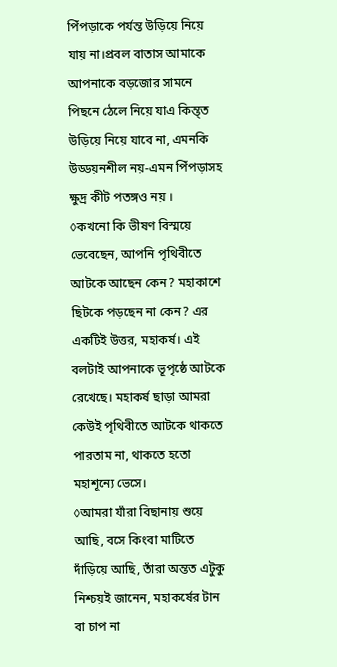পিঁপড়াকে পর্যন্ত উড়িয়ে নিয়ে যায় না।প্রবল বাতাস আমাকে আপনাকে বড়জোর সামনে পিছনে ঠেলে নিয়ে যাএ কিন্ত্ত উড়িয়ে নিয়ে যাবে না, এমনকি উড্ডয়নশীল নয়-এমন পিঁপড়াসহ ক্ষুদ্র কীট পতঙ্গও নয় ।
◊কখনো কি ভীষণ বিস্ময়ে ভেবেছেন, আপনি পৃথিবীতে আটকে আছেন কেন? মহাকাশে ছিটকে পড়ছেন না কেন? এর একটিই উত্তর, মহাকর্ষ। এই বলটাই আপনাকে ভূপৃষ্ঠে আটকে রেখেছে। মহাকর্ষ ছাড়া আমরা কেউই পৃথিবীতে আটকে থাকতে পারতাম না, থাকতে হতো মহাশূন্যে ভেসে।
◊আমরা যাঁরা বিছানায় শুয়ে আছি, বসে কিংবা মাটিতে দাঁড়িয়ে আছি, তাঁরা অন্তত এটুকু নিশ্চয়ই জানেন, মহাকর্ষের টান বা চাপ না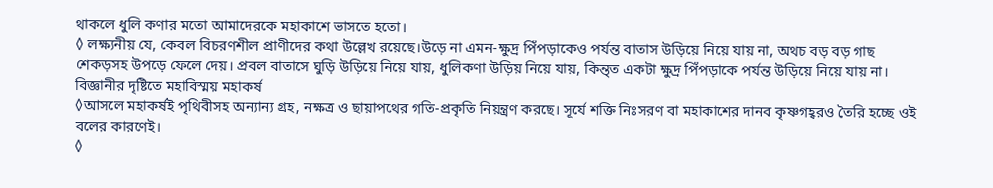থাকলে ধুলি কণার মতো আমাদেরকে মহাকাশে ভাসতে হতো।
◊ লক্ষ্যনীয় যে, কেবল বিচরণশীল প্রাণীদের কথা উল্লেখ রয়েছে।উড়ে না এমন-ক্ষুদ্র পিঁপড়াকেও পর্যন্ত বাতাস উড়িয়ে নিয়ে যায় না, অথচ বড় বড় গাছ শেকড়সহ উপড়ে ফেলে দেয়। প্রবল বাতাসে ঘুড়ি উড়িয়ে নিয়ে যায়, ধুলিকণা উড়িয় নিয়ে যায়, কিন্ত্ত একটা ক্ষুদ্র পিঁপড়াকে পর্যন্ত উড়িয়ে নিয়ে যায় না।
বিজ্ঞানীর দৃষ্টিতে মহাবিস্ময় মহাকর্ষ
◊আসলে মহাকর্ষই পৃথিবীসহ অন্যান্য গ্রহ, নক্ষত্র ও ছায়াপথের গতি-প্রকৃতি নিয়ন্ত্রণ করছে। সূর্যে শক্তি নিঃসরণ বা মহাকাশের দানব কৃষ্ণগহ্বরও তৈরি হচ্ছে ওই বলের কারণেই।
◊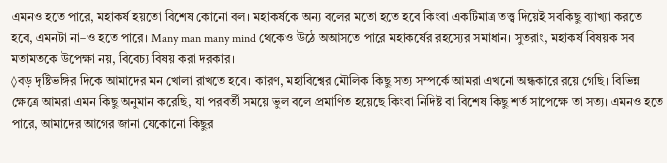এমনও হতে পারে, মহাকর্ষ হয়তো বিশেষ কোনো বল। মহাকর্ষকে অন্য বলের মতো হতে হবে কিংবা একটিমাত্র তত্ত্ব দিয়েই সবকিছু ব্যাখ্যা করতে হবে, এমনটা না–ও হতে পারে। Many man many mind থেকেও উঠে অআসতে পারে মহাকর্ষের রহস্যের সমাধান। সুতরাং, মহাকর্ষ বিষয়ক সব মতামতকে উপেক্ষা নয়, বিবেচ্য বিষয় করা দরকার।
◊বড় দৃষ্টিভঙ্গির দিকে আমাদের মন খোলা রাখতে হবে। কারণ, মহাবিশ্বের মৌলিক কিছু সত্য সম্পর্কে আমরা এখনো অন্ধকারে রয়ে গেছি। বিভিন্ন ক্ষেত্রে আমরা এমন কিছু অনুমান করেছি, যা পরবর্তী সময়ে ভুল বলে প্রমাণিত হয়েছে কিংবা নিদিষ্ট বা বিশেষ কিছু শর্ত সাপেক্ষে তা সত্য। এমনও হতে পারে, আমাদের আগের জানা যেকোনো কিছুর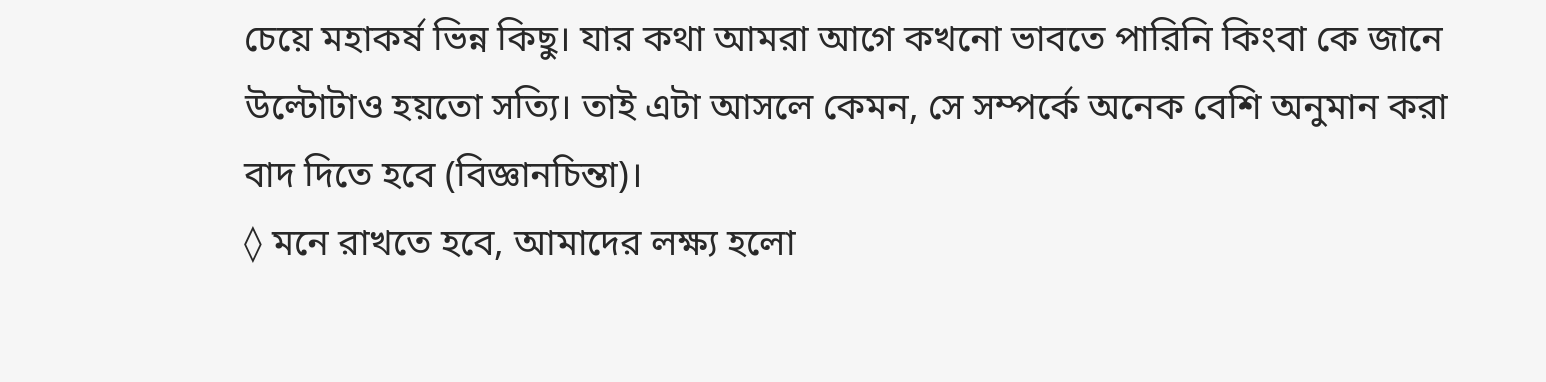চেয়ে মহাকর্ষ ভিন্ন কিছু। যার কথা আমরা আগে কখনো ভাবতে পারিনি কিংবা কে জানে উল্টোটাও হয়তো সত্যি। তাই এটা আসলে কেমন, সে সম্পর্কে অনেক বেশি অনুমান করা বাদ দিতে হবে (বিজ্ঞানচিন্তা)।
◊ মনে রাখতে হবে, আমাদের লক্ষ্য হলো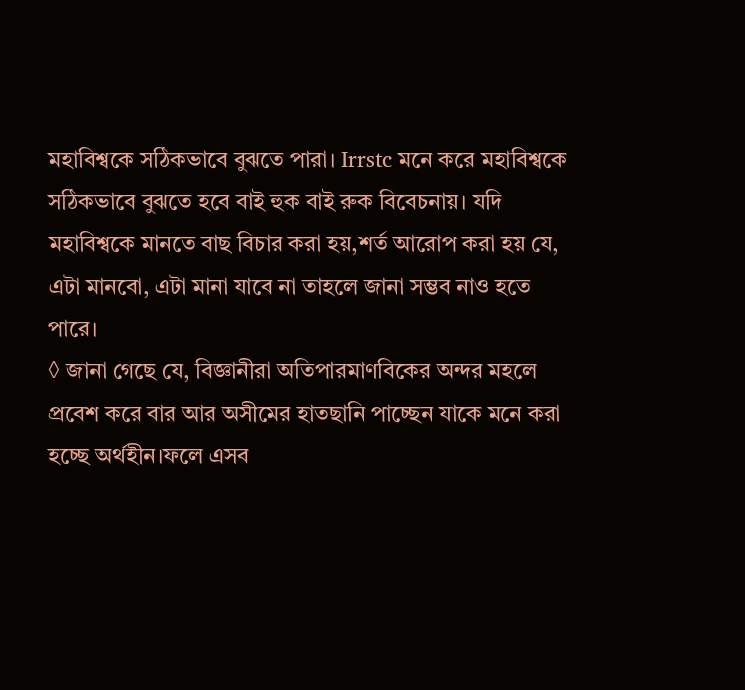মহাবিশ্বকে সঠিকভাবে বুঝতে পারা। Irrstc মনে করে মহাবিশ্বকে সঠিকভাবে বুঝতে হবে বাই হুক বাই রুক বিবেচনায়। যদি মহাবিশ্বকে মানতে বাছ বিচার করা হয়,শর্ত আরোপ করা হয় যে, এটা মানবো, এটা মানা যাবে না তাহলে জানা সম্ভব নাও হতে পারে।
◊ জানা গেছে যে, বিজ্ঞানীরা অতিপারমাণবিকের অন্দর মহলে প্রবেশ করে বার আর অসীমের হাতছানি পাচ্ছেন যাকে মনে করা হচ্ছে অর্থহীন।ফলে এসব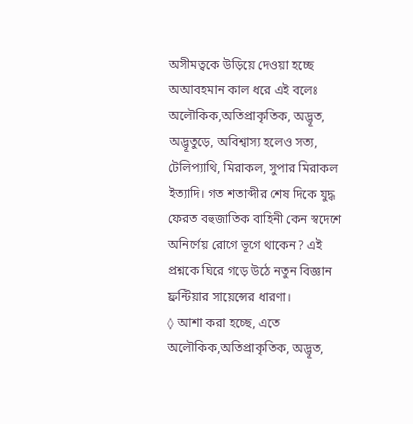অসীমত্বকে উড়িয়ে দেওয়া হচ্ছে অআবহমান কাল ধরে এই বলেঃ অলৌকিক,অতিপ্রাকৃতিক, অদ্ভূত, অদ্ভূতুড়ে, অবিশ্বাস্য হলেও সত্য, টেলিপ্যাথি, মিরাকল, সুপার মিরাকল ইত্যাদি। গত শতাব্দীর শেষ দিকে যুদ্ধ ফেরত বহুজাতিক বাহিনী কেন স্বদেশে অনির্ণেয় রোগে ভূগে থাকেন? এই প্রশ্নকে ঘিরে গড়ে উঠে নতুন বিজ্ঞান ফ্রন্টিয়ার সায়েন্সের ধারণা।
◊ আশা করা হচ্ছে, এতে অলৌকিক,অতিপ্রাকৃতিক, অদ্ভূত,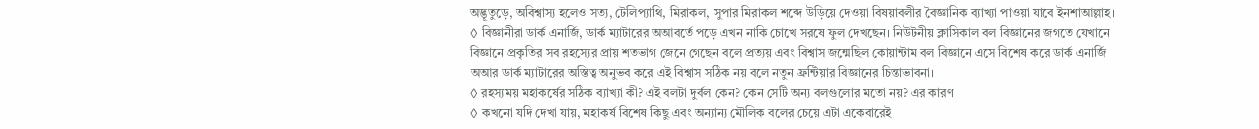অদ্ভূতুড়ে, অবিশ্বাস্য হলেও সত্য, টেলিপ্যাথি, মিরাকল, সুপার মিরাকল শব্দে উড়িয়ে দেওয়া বিষয়াবলীর বৈজ্ঞানিক ব্যাখ্যা পাওয়া যাবে ইনশাআল্লাহ।
◊ বিজ্ঞানীরা ডার্ক এনার্জি, ডার্ক ম্যাটারের অআবর্তে পড়ে এখন নাকি চোখে সরষে ফুল দেখছেন। নিউটনীয় ক্লাসিকাল বল বিজ্ঞানের জগতে যেখানে বিজ্ঞানে প্রকৃতির সব রহস্যের প্রায় শতভাগ জেনে গেছেন বলে প্রত্যয় এবং বিশ্বাস জন্মেছিল কোয়ান্টাম বল বিজ্ঞানে এসে বিশেষ করে ডার্ক এনার্জি অআর ডার্ক ম্যাটারের অস্তিত্ব অনুভব করে এই বিশ্বাস সঠিক নয় বলে নতুন ফ্রন্টিয়ার বিজ্ঞানের চিন্তাভাবনা।
◊ রহস্যময় মহাকর্ষের সঠিক ব্যাখ্যা কী? এই বলটা দুর্বল কেন? কেন সেটি অন্য বলগুলোর মতো নয়? এর কারণ
◊ কখনো যদি দেখা যায়, মহাকর্ষ বিশেষ কিছু এবং অন্যান্য মৌলিক বলের চেয়ে এটা একেবারেই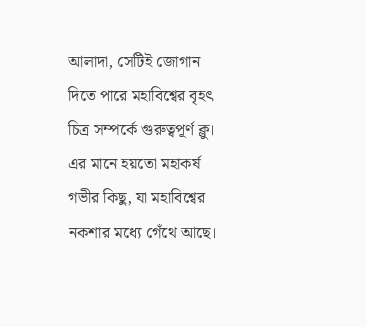আলাদা, সেটিই জোগান দিতে পারে মহাবিশ্বের বৃহৎ চিত্র সম্পর্কে গুরুত্বপূর্ণ ক্লু। এর মানে হয়তো মহাকর্ষ গভীর কিছু, যা মহাবিশ্বের নকশার মধ্যে গেঁথে আছে।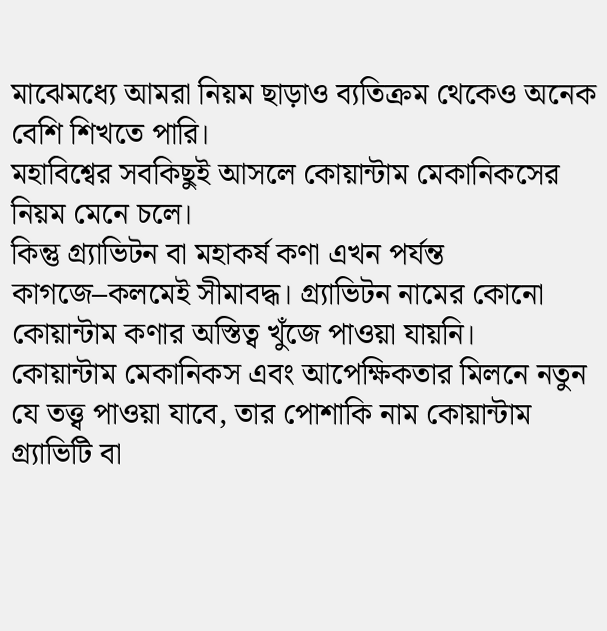মাঝেমধ্যে আমরা নিয়ম ছাড়াও ব্যতিক্রম থেকেও অনেক বেশি শিখতে পারি।
মহাবিশ্বের সবকিছুই আসলে কোয়ান্টাম মেকানিকসের নিয়ম মেনে চলে।
কিন্তু গ্র্যাভিটন বা মহাকর্ষ কণা এখন পর্যন্ত কাগজে–কলমেই সীমাবদ্ধ। গ্র্যাভিটন নামের কোনো কোয়ান্টাম কণার অস্তিত্ব খুঁজে পাওয়া যায়নি।
কোয়ান্টাম মেকানিকস এবং আপেক্ষিকতার মিলনে নতুন যে তত্ত্ব পাওয়া যাবে, তার পোশাকি নাম কোয়ান্টাম গ্র্যাভিটি বা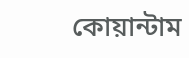কোয়ান্টাম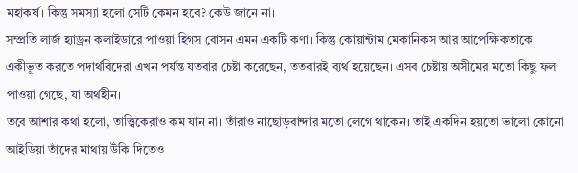মহাকর্ষ। কিন্তু সমস্যা হলো সেটি কেমন হবে? কেউ জানে না।
সম্প্রতি লার্জ হ্যাড্রন কলাইডারে পাওয়া হিগস বোসন এমন একটি কণা। কিন্তু কোয়ান্টাম মেকানিকস আর আপেক্ষিকতাকে একীভূত করতে পদার্থবিদেরা এখন পর্যন্ত যতবার চেষ্টা করেছেন, ততবারই ব্যর্থ হয়েছেন। এসব চেষ্টায় অসীমের মতো কিছু ফল পাওয়া গেছে, যা অর্থহীন।
তবে আশার কথা হলো, তাত্ত্বিকেরাও কম যান না। তাঁরাও নাছোড়বান্দার মতো লেগে থাকেন। তাই একদিন হয়তো ভালো কোনো আইডিয়া তাঁদের মাথায় উঁকি দিতেও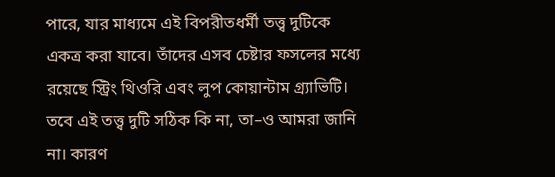পারে, যার মাধ্যমে এই বিপরীতধর্মী তত্ত্ব দুটিকে একত্র করা যাবে। তাঁদের এসব চেষ্টার ফসলের মধ্যে রয়েছে স্ট্রিং থিওরি এবং লুপ কোয়ান্টাম গ্র্যাভিটি। তবে এই তত্ত্ব দুটি সঠিক কি না, তা–ও আমরা জানি না। কারণ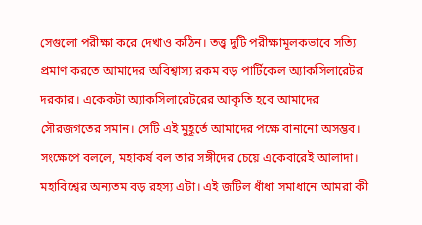সেগুলো পরীক্ষা করে দেখাও কঠিন। তত্ত্ব দুটি পরীক্ষামূলকভাবে সত্যি প্রমাণ করতে আমাদের অবিশ্বাস্য রকম বড় পার্টিকেল অ্যাকসিলারেটর দরকার। একেকটা অ্যাকসিলারেটরের আকৃতি হবে আমাদের সৌরজগতের সমান। সেটি এই মুহূর্তে আমাদের পক্ষে বানানো অসম্ভব।
সংক্ষেপে বললে, মহাকর্ষ বল তার সঙ্গীদের চেয়ে একেবারেই আলাদা। মহাবিশ্বের অন্যতম বড় রহস্য এটা। এই জটিল ধাঁধা সমাধানে আমরা কী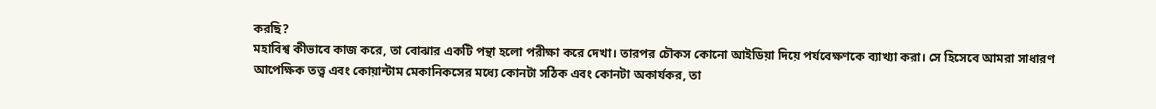করছি?
মহাবিশ্ব কীভাবে কাজ করে, তা বোঝার একটি পন্থা হলো পরীক্ষা করে দেখা। তারপর চৌকস কোনো আইডিয়া দিয়ে পর্যবেক্ষণকে ব্যাখ্যা করা। সে হিসেবে আমরা সাধারণ আপেক্ষিক তত্ত্ব এবং কোয়ান্টাম মেকানিকসের মধ্যে কোনটা সঠিক এবং কোনটা অকার্যকর, তা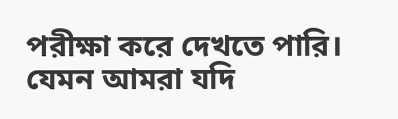পরীক্ষা করে দেখতে পারি। যেমন আমরা যদি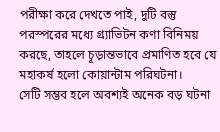পরীক্ষা করে দেখতে পাই, দুটি বস্তু পরস্পরের মধ্যে গ্র্যাভিটন কণা বিনিময় করছে, তাহলে চূড়ান্তভাবে প্রমাণিত হবে যে মহাকর্ষ হলো কোয়ান্টাম পরিঘটনা।
সেটি সম্ভব হলে অবশ্যই অনেক বড় ঘটনা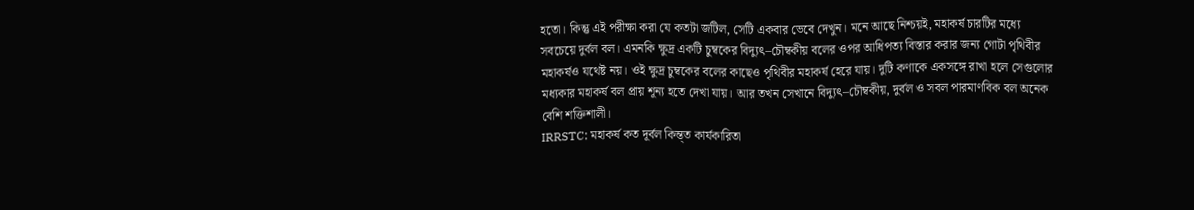হতো। কিন্তু এই পরীক্ষা করা যে কতটা জটিল, সেটি একবার ভেবে দেখুন। মনে আছে নিশ্চয়ই, মহাকর্ষ চারটির মধ্যে সবচেয়ে দুর্বল বল। এমনকি ক্ষুদ্র একটি চুম্বকের বিদ্যুৎ–চৌম্বকীয় বলের ওপর আধিপত্য বিস্তার করার জন্য গোটা পৃথিবীর মহাকর্ষও যথেষ্ট নয়। ওই ক্ষুদ্র চুম্বকের বলের কাছেও পৃথিবীর মহাকর্ষ হেরে যায়। দুটি কণাকে একসঙ্গে রাখা হলে সেগুলোর মধ্যকার মহাকর্ষ বল প্রায় শূন্য হতে দেখা যায়। আর তখন সেখানে বিদ্যুৎ–চৌম্বকীয়, দুর্বল ও সবল পারমাণবিক বল অনেক বেশি শক্তিশালী।
IRRSTC: মহাকর্ষ কত দূর্বল কিন্ত্ত কার্যকারিতা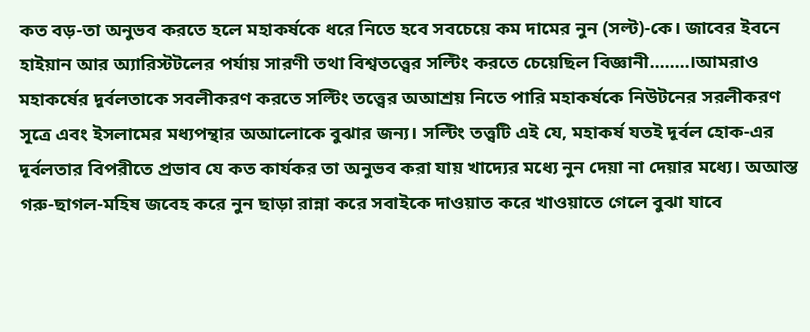কত বড়-তা অনুভব করতে হলে মহাকর্ষকে ধরে নিতে হবে সবচেয়ে কম দামের নুন (সল্ট)-কে। জাবের ইবনে হাইয়ান আর অ্যারিস্টটলের পর্যায় সারণী তথা বিশ্বতত্ত্বের সল্টিং করতে চেয়েছিল বিজ্ঞানী........।আমরাও মহাকর্ষের দূর্বলতাকে সবলীকরণ করতে সল্টিং তত্ত্বের অআশ্রয় নিতে পারি মহাকর্ষকে নিউটনের সরলীকরণ সূত্রে এবং ইসলামের মধ্যপন্থার অআলোকে বুঝার জন্য। সল্টিং তত্ত্বটি এই যে, মহাকর্ষ যতই দূর্বল হোক-এর দূর্বলতার বিপরীতে প্রভাব যে কত কার্যকর তা অনুভব করা যায় খাদ্যের মধ্যে নুন দেয়া না দেয়ার মধ্যে। অআস্ত গরু-ছাগল-মহিষ জবেহ করে নুন ছাড়া রান্না করে সবাইকে দাওয়াত করে খাওয়াতে গেলে বুঝা যাবে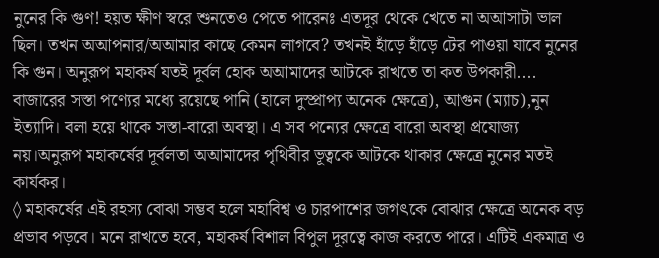নুনের কি গুণ! হয়ত ক্ষীণ স্বরে শুনতেও পেতে পারেনঃ এতদূর থেকে খেতে না অআসাটা ভাল ছিল। তখন অআপনার/অআমার কাছে কেমন লাগবে? তখনই হাঁড়ে হাঁড়ে টের পাওয়া যাবে নুনের কি গুন। অনুরূপ মহাকর্ষ যতই দূর্বল হোক অআমাদের আটকে রাখতে তা কত উপকারী....
বাজারের সস্তা পণ্যের মধ্যে রয়েছে পানি (হালে দুস্প্রাপ্য অনেক ক্ষেত্রে), আগুন (ম্যাচ),নুন ইত্যাদি। বলা হয়ে থাকে সস্তা-বারো অবস্থা। এ সব পন্যের ক্ষেত্রে বারো অবস্থা প্রযোজ্য নয়।অনুরূপ মহাকর্ষের দূর্বলতা অআমাদের পৃথিবীর ভূত্বকে আটকে থাকার ক্ষেত্রে নুনের মতই কার্যকর।
◊ মহাকর্ষের এই রহস্য বোঝা সম্ভব হলে মহাবিশ্ব ও চারপাশের জগৎকে বোঝার ক্ষেত্রে অনেক বড় প্রভাব পড়বে। মনে রাখতে হবে, মহাকর্ষ বিশাল বিপুল দূরত্বে কাজ করতে পারে। এটিই একমাত্র ও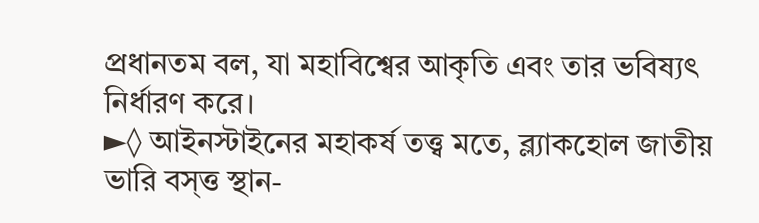প্রধানতম বল, যা মহাবিশ্বের আকৃতি এবং তার ভবিষ্যৎ নির্ধারণ করে।
►◊ আইনস্টাইনের মহাকর্ষ তত্ত্ব মতে, ব্ল্যাকহোল জাতীয় ভারি বস্ত্ত স্থান-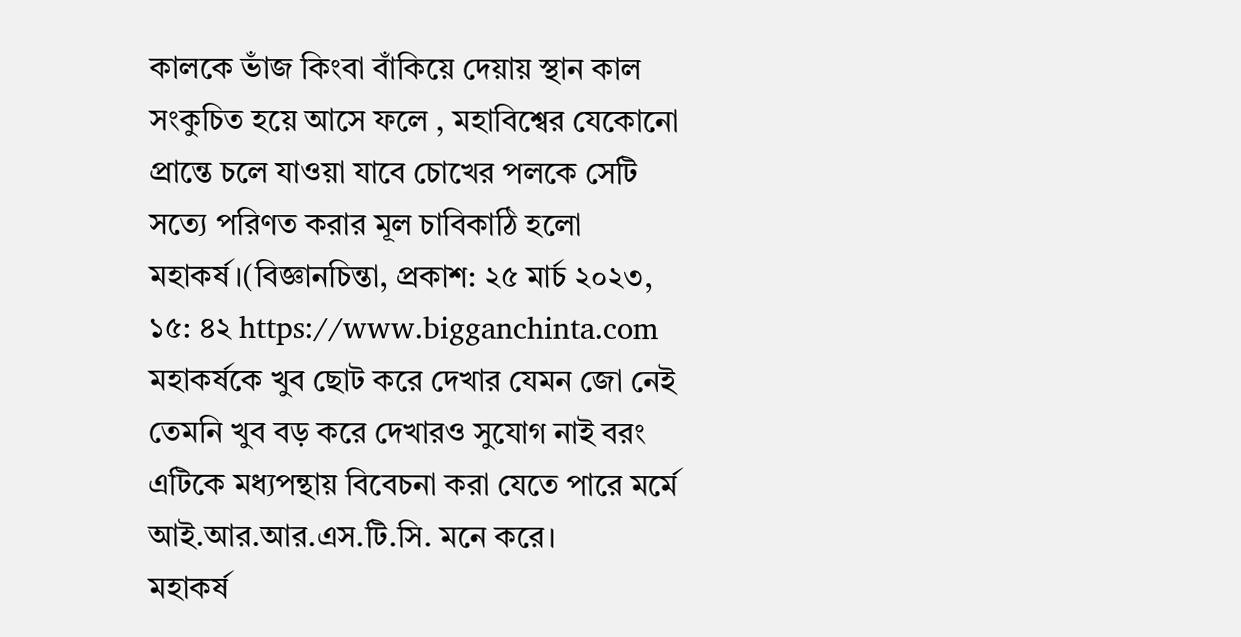কালকে ভাঁজ কিংবা বাঁকিয়ে দেয়ায় স্থান কাল সংকুচিত হয়ে আসে ফলে , মহাবিশ্বের যেকোনো প্রান্তে চলে যাওয়া যাবে চোখের পলকে সেটি সত্যে পরিণত করার মূল চাবিকাঠি হলো মহাকর্ষ।(বিজ্ঞানচিন্তা, প্রকাশ: ২৫ মার্চ ২০২৩, ১৫: ৪২ https://www.bigganchinta.com
মহাকর্ষকে খুব ছোট করে দেখার যেমন জো নেই তেমনি খুব বড় করে দেখারও সুযোগ নাই বরং এটিকে মধ্যপন্থায় বিবেচনা করা যেতে পারে মর্মে আই.আর.আর.এস.টি.সি. মনে করে।
মহাকর্ষ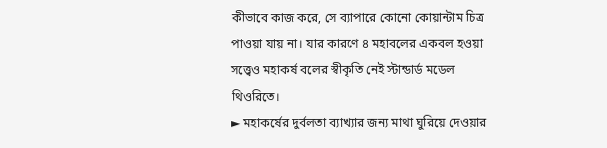কীভাবে কাজ করে, সে ব্যাপারে কোনো কোয়ান্টাম চিত্র পাওয়া যায় না। যার কারণে ৪ মহাবলের একবল হওয়া সত্ত্বেও মহাকর্ষ বলের স্বীকৃতি নেই স্টান্ডার্ড মডেল থিওরিতে।
► মহাকর্ষের দুর্বলতা ব্যাখ্যার জন্য মাথা ঘুরিয়ে দেওয়ার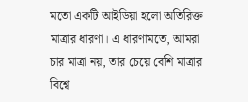মতো একটি আইডিয়া হলো অতিরিক্ত মাত্রার ধারণা। এ ধারণামতে, আমরা চার মাত্রা নয়, তার চেয়ে বেশি মাত্রার বিশ্বে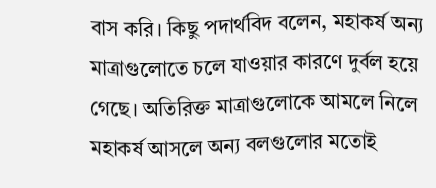বাস করি। কিছু পদার্থবিদ বলেন, মহাকর্ষ অন্য মাত্রাগুলোতে চলে যাওয়ার কারণে দুর্বল হয়ে গেছে। অতিরিক্ত মাত্রাগুলোকে আমলে নিলে মহাকর্ষ আসলে অন্য বলগুলোর মতোই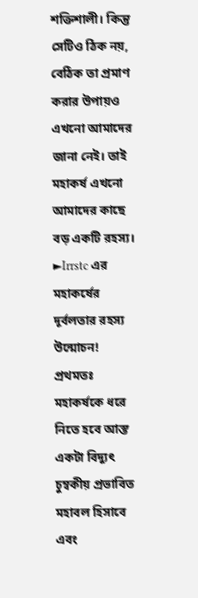শক্তিশালী। কিন্তু সেটিও ঠিক নয়, বেঠিক তা প্রমাণ করার উপায়ও এখনো আমাদের জানা নেই। তাই মহাকর্ষ এখনো আমাদের কাছে বড় একটি রহস্য।
►Irrstc এর মহাকর্ষের দূর্বলতার রহস্য উন্মোচন! প্রথমতঃ মহাকর্ষকে ধরে নিতে হবে আস্ত একটা বিদ্যুৎ চুম্বকীয় প্রভাবিত মহাবল হিসাবে এবং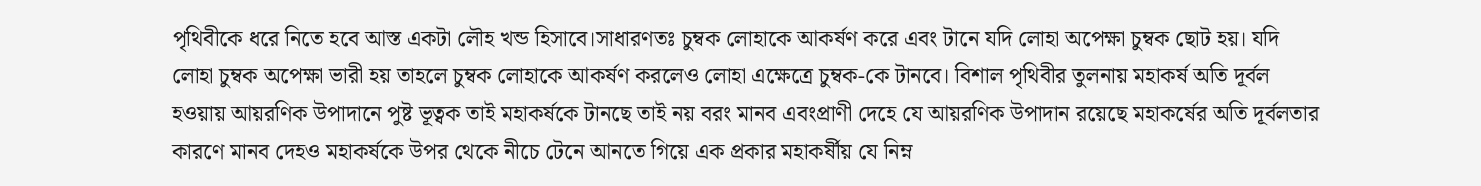পৃথিবীকে ধরে নিতে হবে আস্ত একটা লৌহ খন্ড হিসাবে।সাধারণতঃ চুম্বক লোহাকে আকর্ষণ করে এবং টানে যদি লোহা অপেক্ষা চুম্বক ছোট হয়। যদি লোহা চুম্বক অপেক্ষা ভারী হয় তাহলে চুম্বক লোহাকে আকর্ষণ করলেও লোহা এক্ষেত্রে চুম্বক-কে টানবে। বিশাল পৃথিবীর তুলনায় মহাকর্ষ অতি দূর্বল হওয়ায় আয়রণিক উপাদানে পুষ্ট ভূত্বক তাই মহাকর্ষকে টানছে তাই নয় বরং মানব এবংপ্রাণী দেহে যে আয়রণিক উপাদান রয়েছে মহাকর্ষের অতি দূর্বলতার কারণে মানব দেহও মহাকর্ষকে উপর থেকে নীচে টেনে আনতে গিয়ে এক প্রকার মহাকর্ষীয় যে নিম্ন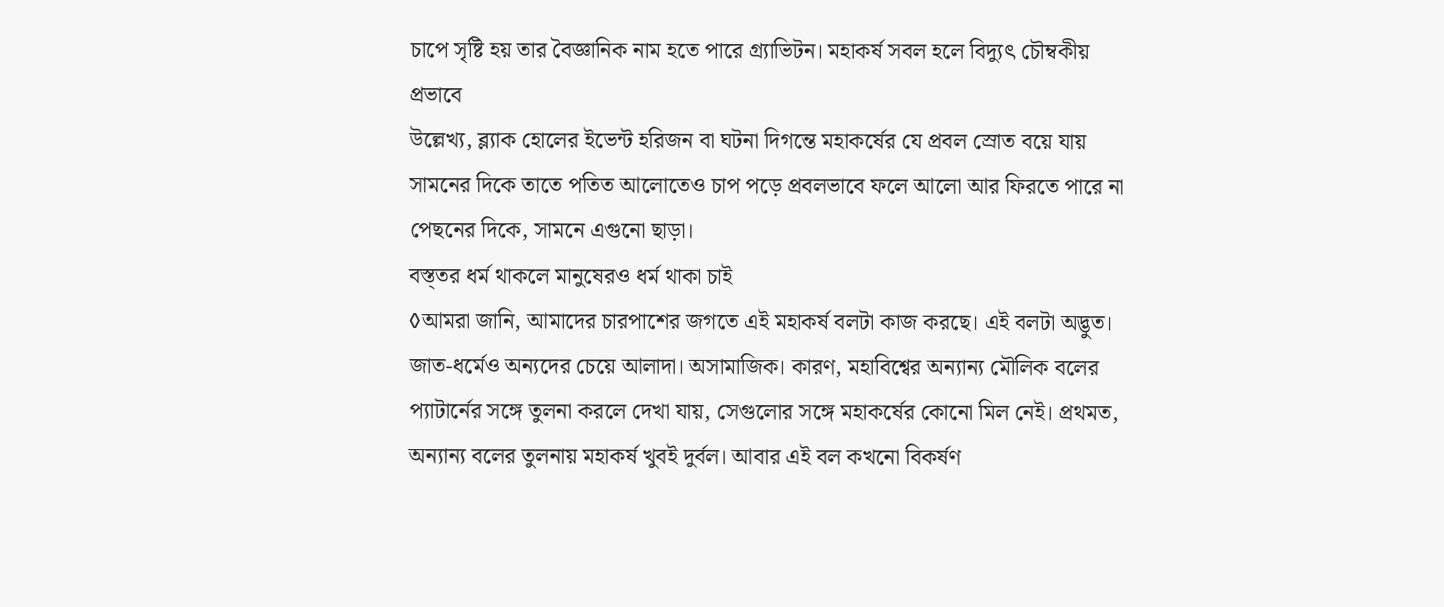চাপে সৃষ্টি হয় তার বৈজ্ঞানিক নাম হতে পারে গ্র্যাভিটন। মহাকর্ষ সবল হলে বিদ্যুৎ চৌম্বকীয় প্রভাবে
উল্লেখ্য, ব্ল্যাক হোলের ইভেন্ট হরিজন বা ঘটনা দিগন্তে মহাকর্ষের যে প্রবল স্রোত বয়ে যায় সামনের দিকে তাতে পতিত আলোতেও চাপ পড়ে প্রবলভাবে ফলে আলো আর ফিরতে পারে না পেছনের দিকে, সামনে এগুনো ছাড়া।
বস্ত্তর ধর্ম থাকলে মানুষেরও ধর্ম থাকা চাই
◊আমরা জানি, আমাদের চারপাশের জগতে এই মহাকর্ষ বলটা কাজ করছে। এই বলটা অদ্ভুত। জাত-ধর্মেও অন্যদের চেয়ে আলাদা। অসামাজিক। কারণ, মহাবিশ্বের অন্যান্য মৌলিক বলের প্যাটার্নের সঙ্গে তুলনা করলে দেখা যায়, সেগুলোর সঙ্গে মহাকর্ষের কোনো মিল নেই। প্রথমত, অন্যান্য বলের তুলনায় মহাকর্ষ খুবই দুর্বল। আবার এই বল কখনো বিকর্ষণ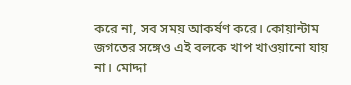করে না, সব সময় আকর্ষণ করে। কোয়ান্টাম জগতের সঙ্গেও এই বলকে খাপ খাওয়ানো যায় না। মোদ্দা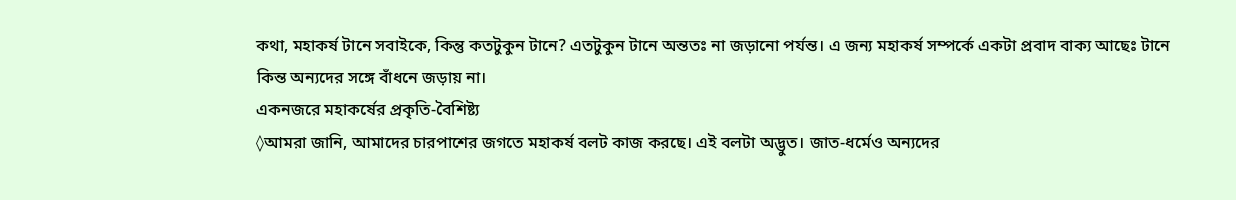কথা, মহাকর্ষ টানে সবাইকে, কিন্তু কতটুকুন টানে? এতটুকুন টানে অন্ততঃ না জড়ানো পর্যন্ত। এ জন্য মহাকর্ষ সম্পর্কে একটা প্রবাদ বাক্য আছেঃ টানে কিন্ত অন্যদের সঙ্গে বাঁধনে জড়ায় না।
একনজরে মহাকর্ষের প্রকৃতি-বৈশিষ্ট্য
◊আমরা জানি, আমাদের চারপাশের জগতে মহাকর্ষ বলট কাজ করছে। এই বলটা অদ্ভুত। জাত-ধর্মেও অন্যদের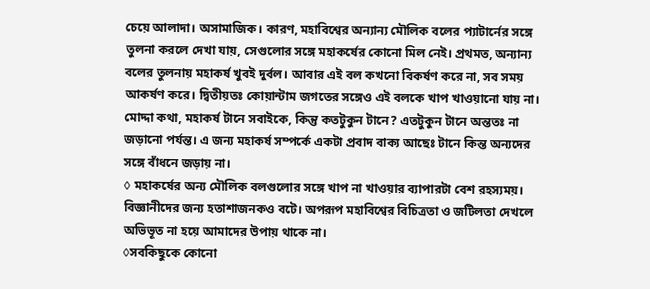চেয়ে আলাদা। অসামাজিক। কারণ, মহাবিশ্বের অন্যান্য মৌলিক বলের প্যাটার্নের সঙ্গে তুলনা করলে দেখা যায়, সেগুলোর সঙ্গে মহাকর্ষের কোনো মিল নেই। প্রথমত, অন্যান্য বলের তুলনায় মহাকর্ষ খুবই দুর্বল। আবার এই বল কখনো বিকর্ষণ করে না, সব সময় আকর্ষণ করে। দ্বিতীয়তঃ কোয়ান্টাম জগতের সঙ্গেও এই বলকে খাপ খাওয়ানো যায় না।
মোদ্দা কথা, মহাকর্ষ টানে সবাইকে, কিন্তু কতটুকুন টানে? এতটুকুন টানে অন্ততঃ না জড়ানো পর্যন্ত। এ জন্য মহাকর্ষ সম্পর্কে একটা প্রবাদ বাক্য আছেঃ টানে কিন্ত অন্যদের সঙ্গে বাঁধনে জড়ায় না।
◊ মহাকর্ষের অন্য মৌলিক বলগুলোর সঙ্গে খাপ না খাওয়ার ব্যাপারটা বেশ রহস্যময়। বিজ্ঞানীদের জন্য হতাশাজনকও বটে। অপরূপ মহাবিশ্বের বিচিত্রতা ও জটিলতা দেখলে অভিভূত না হয়ে আমাদের উপায় থাকে না।
◊সবকিছুকে কোনো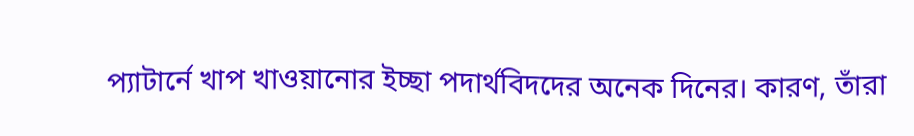প্যাটার্নে খাপ খাওয়ানোর ইচ্ছা পদার্থবিদদের অনেক দিনের। কারণ, তাঁরা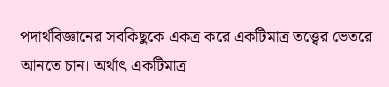পদার্থবিজ্ঞানের সবকিছুকে একত্র করে একটিমাত্র তত্ত্বের ভেতরে আনতে চান। অর্থাৎ একটিমাত্র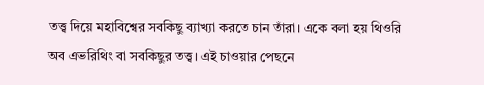তত্ত্ব দিয়ে মহাবিশ্বের সবকিছু ব্যাখ্যা করতে চান তাঁরা। একে বলা হয় থিওরি অব এভরিথিং বা সবকিছুর তত্ত্ব। এই চাওয়ার পেছনে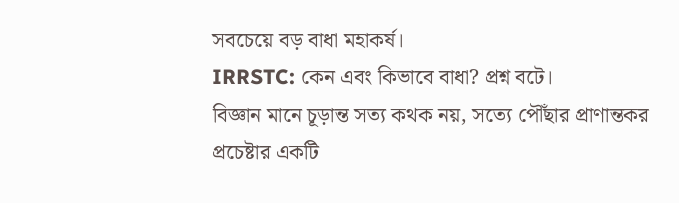সবচেয়ে বড় বাধা মহাকর্ষ।
IRRSTC: কেন এবং কিভাবে বাধা? প্রশ্ন বটে।
বিজ্ঞান মানে চূড়ান্ত সত্য কথক নয়, সত্যে পৌঁছার প্রাণান্তকর প্রচেষ্টার একটি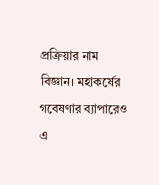প্রক্রিয়ার নাম বিজ্ঞান। মহাকর্ষের গবেষণার ব্যাপারেও এ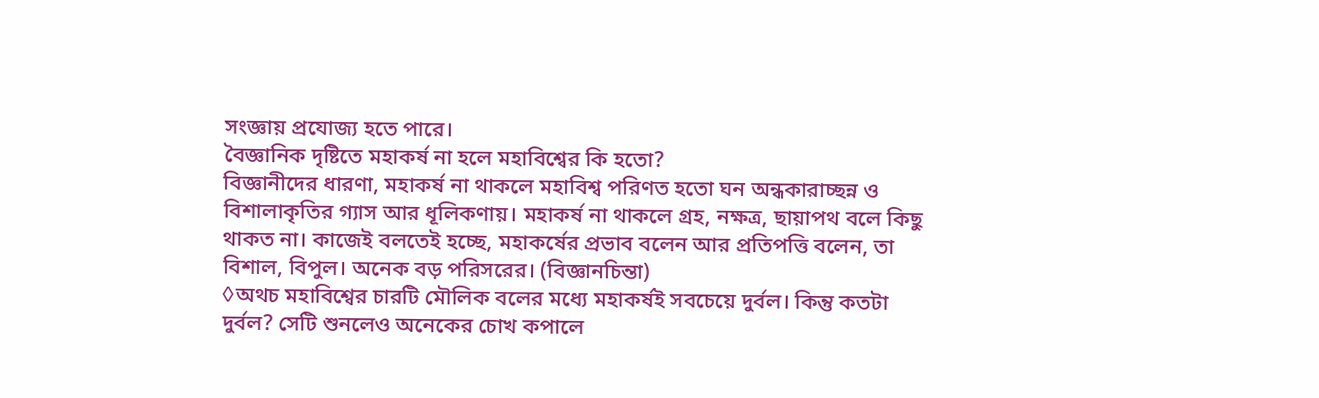সংজ্ঞায় প্রযোজ্য হতে পারে।
বৈজ্ঞানিক দৃষ্টিতে মহাকর্ষ না হলে মহাবিশ্বের কি হতো?
বিজ্ঞানীদের ধারণা, মহাকর্ষ না থাকলে মহাবিশ্ব পরিণত হতো ঘন অন্ধকারাচ্ছন্ন ও বিশালাকৃতির গ্যাস আর ধূলিকণায়। মহাকর্ষ না থাকলে গ্রহ, নক্ষত্র, ছায়াপথ বলে কিছু থাকত না। কাজেই বলতেই হচ্ছে, মহাকর্ষের প্রভাব বলেন আর প্রতিপত্তি বলেন, তা বিশাল, বিপুল। অনেক বড় পরিসরের। (বিজ্ঞানচিন্তা)
◊অথচ মহাবিশ্বের চারটি মৌলিক বলের মধ্যে মহাকর্ষই সবচেয়ে দুর্বল। কিন্তু কতটা দুর্বল? সেটি শুনলেও অনেকের চোখ কপালে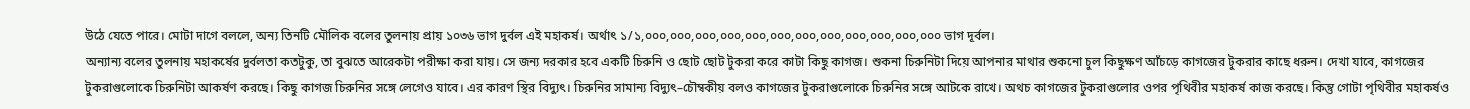উঠে যেতে পারে। মোটা দাগে বললে, অন্য তিনটি মৌলিক বলের তুলনায় প্রায় ১০৩৬ ভাগ দুর্বল এই মহাকর্ষ। অর্থাৎ ১/১,০০০,০০০,০০০,০০০,০০০,০০০,০০০,০০০,০০০,০০০,০০০,০০০ ভাগ দূর্বল।
অন্যান্য বলের তুলনায় মহাকর্ষের দুর্বলতা কতটুকু, তা বুঝতে আরেকটা পরীক্ষা করা যায়। সে জন্য দরকার হবে একটি চিরুনি ও ছোট ছোট টুকরা করে কাটা কিছু কাগজ। শুকনা চিরুনিটা দিয়ে আপনার মাথার শুকনো চুল কিছুক্ষণ আঁচড়ে কাগজের টুকরার কাছে ধরুন। দেখা যাবে, কাগজের টুকরাগুলোকে চিরুনিটা আকর্ষণ করছে। কিছু কাগজ চিরুনির সঙ্গে লেগেও যাবে। এর কারণ স্থির বিদ্যুৎ। চিরুনির সামান্য বিদ্যুৎ–চৌম্বকীয় বলও কাগজের টুকরাগুলোকে চিরুনির সঙ্গে আটকে রাখে। অথচ কাগজের টুকরাগুলোর ওপর পৃথিবীর মহাকর্ষ কাজ করছে। কিন্তু গোটা পৃথিবীর মহাকর্ষও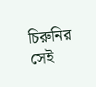চিরুনির সেই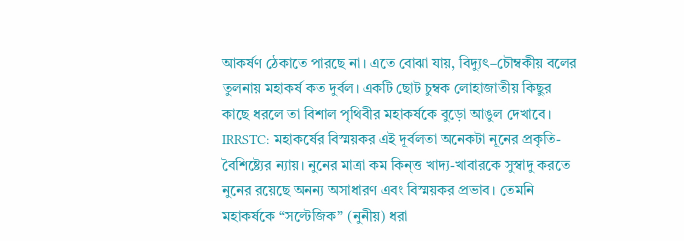আকর্ষণ ঠেকাতে পারছে না। এতে বোঝা যায়, বিদ্যুৎ–চৌম্বকীয় বলের তুলনায় মহাকর্ষ কত দুর্বল। একটি ছোট চুম্বক লোহাজাতীয় কিছুর কাছে ধরলে তা বিশাল পৃথিবীর মহাকর্ষকে বুড়ো আঙুল দেখাবে।
IRRSTC: মহাকর্ষের বিস্ময়কর এই দূর্বলতা অনেকটা নূনের প্রকৃতি-বৈশিষ্ট্যের ন্যায়। নুনের মাত্রা কম কিন্ত্ত খাদ্য-খাবারকে সুস্বাদু করতে নুনের রয়েছে অনন্য অসাধারণ এবং বিস্ময়কর প্রভাব। তেমনি মহাকর্ষকে “সল্টেজিক” (নুনীয়) ধরা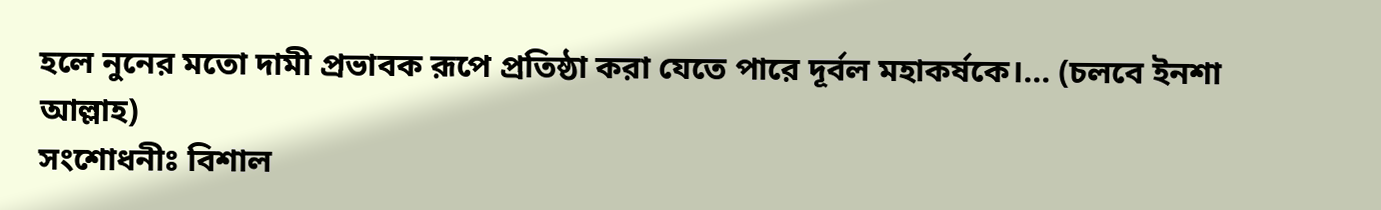হলে নুনের মতো দামী প্রভাবক রূপে প্রতিষ্ঠা করা যেতে পারে দূর্বল মহাকর্ষকে।... (চলবে ইনশা আল্লাহ)
সংশোধনীঃ বিশাল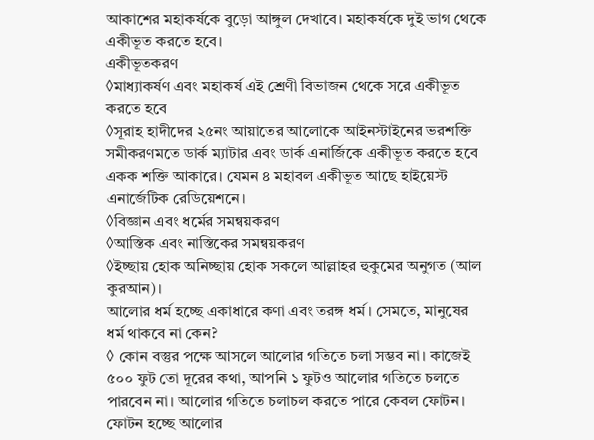আকাশের মহাকর্ষকে বুড়ো আঙ্গুল দেখাবে। মহাকর্ষকে দুই ভাগ থেকে একীভূত করতে হবে।
একীভূতকরণ
◊মাধ্যাকর্ষণ এবং মহাকর্ষ এই শ্রেণী বিভাজন থেকে সরে একীভূত করতে হবে
◊সূরাহ হাদীদের ২৫নং আয়াতের আলোকে আইনস্টাইনের ভরশক্তি সমীকরণমতে ডার্ক ম্যাটার এবং ডার্ক এনার্জিকে একীভূত করতে হবে একক শক্তি আকারে। যেমন ৪ মহাবল একীভূত আছে হাইয়েস্ট এনার্জেটিক রেডিয়েশনে।
◊বিজ্ঞান এবং ধর্মের সমন্বয়করণ
◊আস্তিক এবং নাস্তিকের সমন্বয়করণ
◊ইচ্ছায় হোক অনিচ্ছায় হোক সকলে আল্লাহর হুকুমের অনুগত (আল কুরআন)।
আলোর ধর্ম হচ্ছে একাধারে কণা এবং তরঙ্গ ধর্ম। সেমতে, মানুষের ধর্ম থাকবে না কেন?
◊ কোন বস্তুর পক্ষে আসলে আলোর গতিতে চলা সম্ভব না। কাজেই ৫০০ ফুট তো দূরের কথা, আপনি ১ ফুটও আলোর গতিতে চলতে পারবেন না। আলোর গতিতে চলাচল করতে পারে কেবল ফোটন। ফোটন হচ্ছে আলোর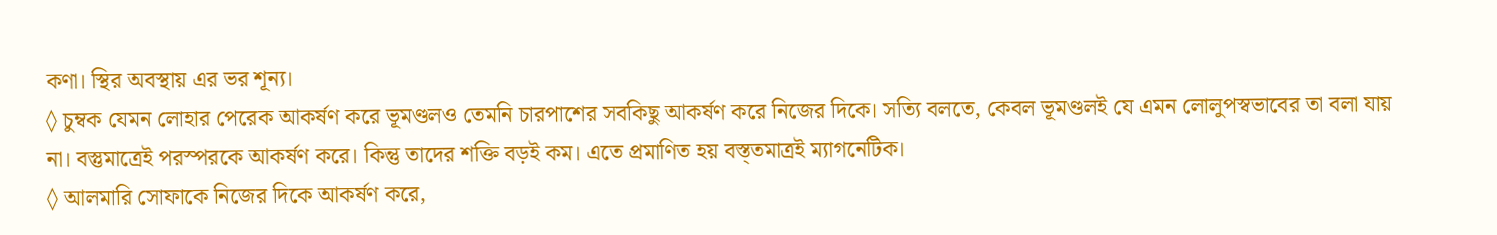কণা। স্থির অবস্থায় এর ভর শূন্য।
◊ চুম্বক যেমন লোহার পেরেক আকর্ষণ করে ভূমণ্ডলও তেমনি চারপাশের সবকিছু আকর্ষণ করে নিজের দিকে। সত্যি বলতে, কেবল ভূমণ্ডলই যে এমন লোলুপস্বভাবের তা বলা যায় না। বস্তুমাত্রেই পরস্পরকে আকর্ষণ করে। কিন্তু তাদের শক্তি বড়ই কম। এতে প্রমাণিত হয় বস্ত্তমাত্রই ম্যাগনেটিক।
◊ আলমারি সোফাকে নিজের দিকে আকর্ষণ করে,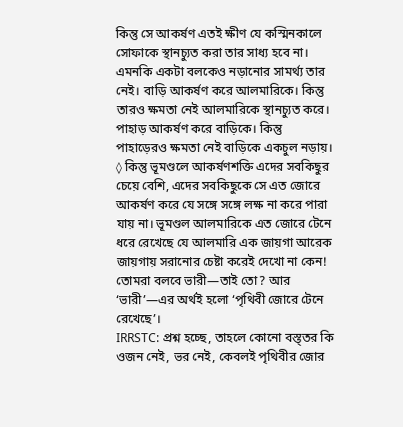কিন্তু সে আকর্ষণ এতই ক্ষীণ যে কস্মিনকালে সোফাকে স্থানচ্যুত করা তার সাধ্য হবে না। এমনকি একটা বলকেও নড়ানোর সামর্থ্য তার নেই। বাড়ি আকর্ষণ করে আলমারিকে। কিন্তু তারও ক্ষমতা নেই আলমারিকে স্থানচ্যুত করে। পাহাড় আকর্ষণ করে বাড়িকে। কিন্তু পাহাড়েরও ক্ষমতা নেই বাড়িকে একচুল নড়ায়।
◊ কিন্তু ভূমণ্ডলে আকর্ষণশক্তি এদের সবকিছুর চেয়ে বেশি, এদের সবকিছুকে সে এত জোরে আকর্ষণ করে যে সঙ্গে সঙ্গে লক্ষ না করে পারা যায় না। ভূমণ্ডল আলমারিকে এত জোরে টেনে ধরে রেখেছে যে আলমারি এক জায়গা আরেক জায়গায় সরানোর চেষ্টা করেই দেখো না কেন! তোমরা বলবে ভারী—তাই তো? আর ‘ভারী’—এর অর্থই হলো ‘পৃথিবী জোরে টেনে রেখেছে’।
IRRSTC: প্রশ্ন হচ্ছে, তাহলে কোনো বস্ত্তর কি ওজন নেই, ভর নেই, কেবলই পৃথিবীর জোর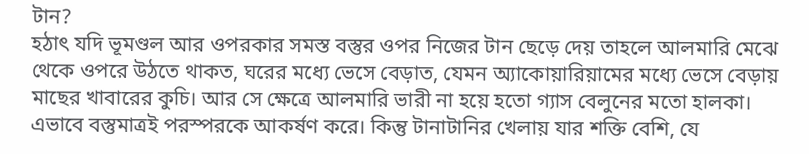টান?
হঠাৎ যদি ভূমণ্ডল আর ওপরকার সমস্ত বস্তুর ওপর নিজের টান ছেড়ে দেয় তাহলে আলমারি মেঝে থেকে ওপরে উঠতে থাকত, ঘরের মধ্যে ভেসে বেড়াত, যেমন অ্যাকোয়ারিয়ামের মধ্যে ভেসে বেড়ায় মাছের খাবারের কুচি। আর সে ক্ষেত্রে আলমারি ভারী না হয়ে হতো গ্যাস বেলুনের মতো হালকা।
এভাবে বস্তুমাত্রই পরস্পরকে আকর্ষণ করে। কিন্তু টানাটানির খেলায় যার শক্তি বেশি, যে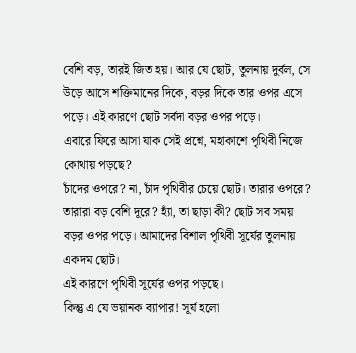বেশি বড়, তারই জিত হয়। আর যে ছোট, তুলনায় দুর্বল, সে উড়ে আসে শক্তিমানের দিকে, বড়র দিকে তার ওপর এসে পড়ে। এই কারণে ছোট সর্বদা বড়র ওপর পড়ে।
এবারে ফিরে আসা যাক সেই প্রশ্নে, মহাকাশে পৃথিবী নিজে কোথায় পড়ছে?
চাঁদের ওপরে? না, চাঁদ পৃথিবীর চেয়ে ছোট। তারার ওপরে? তারারা বড় বেশি দূরে? হ্যাঁ, তা ছাড়া কী? ছোট সব সময় বড়র ওপর পড়ে। আমাদের বিশাল পৃথিবী সূর্যের তুলনায় একদম ছোট।
এই কারণে পৃথিবী সূর্যের ওপর পড়ছে।
কিন্তু এ যে ভয়ানক ব্যাপার! সূর্য হলো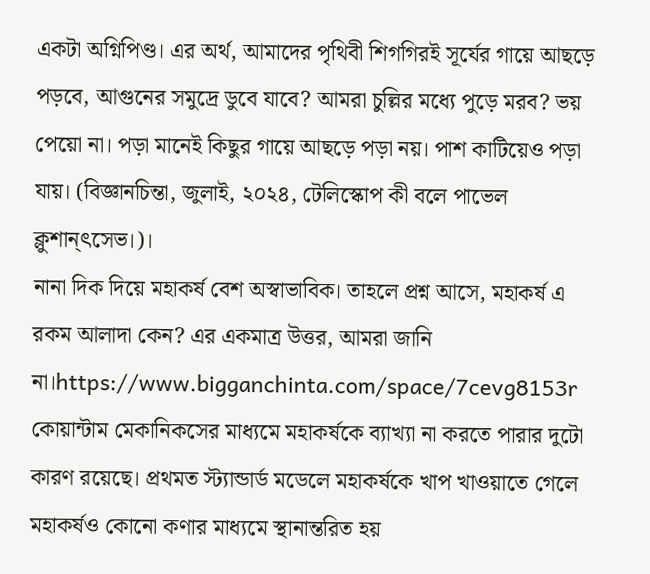একটা অগ্নিপিণ্ড। এর অর্থ, আমাদের পৃথিবী শিগগিরই সূর্যের গায়ে আছড়ে পড়বে, আগুনের সমুদ্রে ডুবে যাবে? আমরা চুল্লির মধ্যে পুড়ে মরব? ভয় পেয়ো না। পড়া মানেই কিছুর গায়ে আছড়ে পড়া নয়। পাশ কাটিয়েও পড়া যায়। (বিজ্ঞানচিন্তা, জুলাই, ২০২৪, টেলিস্কোপ কী বলে পাভেল ক্লুশান্ৎসেভ।)।
নানা দিক দিয়ে মহাকর্ষ বেশ অস্বাভাবিক। তাহলে প্রশ্ন আসে, মহাকর্ষ এ রকম আলাদা কেন? এর একমাত্র উত্তর, আমরা জানি না।https://www.bigganchinta.com/space/7cevg8153r
কোয়ান্টাম মেকানিকসের মাধ্যমে মহাকর্ষকে ব্যাখ্যা না করতে পারার দুটো কারণ রয়েছে। প্রথমত স্ট্যান্ডার্ড মডেলে মহাকর্ষকে খাপ খাওয়াতে গেলে মহাকর্ষও কোনো কণার মাধ্যমে স্থানান্তরিত হয়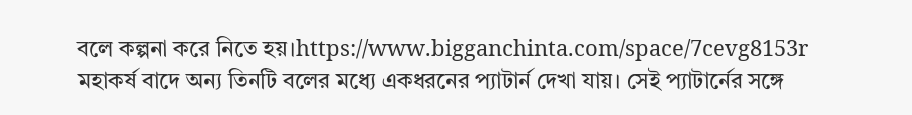বলে কল্পনা করে নিতে হয়।https://www.bigganchinta.com/space/7cevg8153r
মহাকর্ষ বাদে অন্য তিনটি বলের মধ্যে একধরনের প্যাটার্ন দেখা যায়। সেই প্যাটার্নের সঙ্গে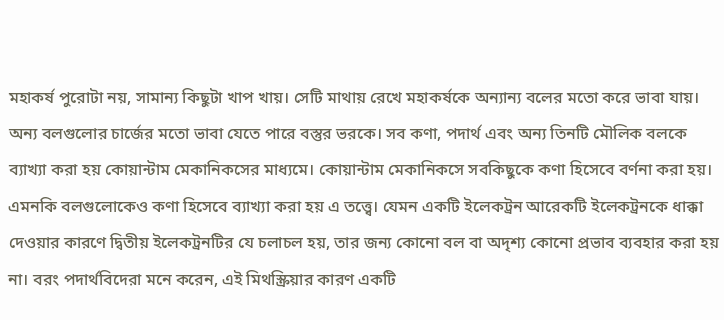মহাকর্ষ পুরোটা নয়, সামান্য কিছুটা খাপ খায়। সেটি মাথায় রেখে মহাকর্ষকে অন্যান্য বলের মতো করে ভাবা যায়। অন্য বলগুলোর চার্জের মতো ভাবা যেতে পারে বস্তুর ভরকে। সব কণা, পদার্থ এবং অন্য তিনটি মৌলিক বলকে ব্যাখ্যা করা হয় কোয়ান্টাম মেকানিকসের মাধ্যমে। কোয়ান্টাম মেকানিকসে সবকিছুকে কণা হিসেবে বর্ণনা করা হয়। এমনকি বলগুলোকেও কণা হিসেবে ব্যাখ্যা করা হয় এ তত্ত্বে। যেমন একটি ইলেকট্রন আরেকটি ইলেকট্রনকে ধাক্কা দেওয়ার কারণে দ্বিতীয় ইলেকট্রনটির যে চলাচল হয়, তার জন্য কোনো বল বা অদৃশ্য কোনো প্রভাব ব্যবহার করা হয় না। বরং পদার্থবিদেরা মনে করেন, এই মিথস্ক্রিয়ার কারণ একটি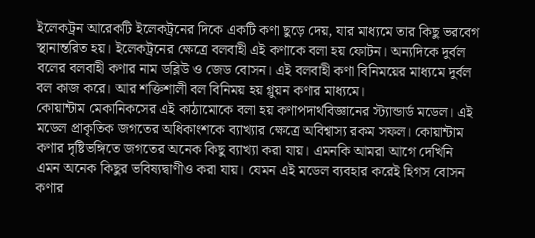ইলেকট্রন আরেকটি ইলেকট্রনের দিকে একটি কণা ছুড়ে দেয়, যার মাধ্যমে তার কিছু ভরবেগ স্থানান্তরিত হয়। ইলেকট্রনের ক্ষেত্রে বলবাহী এই কণাকে বলা হয় ফোটন। অন্যদিকে দুর্বল বলের বলবাহী কণার নাম ডব্লিউ ও জেড বোসন। এই বলবাহী কণা বিনিময়ের মাধ্যমে দুর্বল বল কাজ করে। আর শক্তিশালী বল বিনিময় হয় গ্লুয়ন কণার মাধ্যমে।
কোয়ান্টাম মেকানিকসের এই কাঠামোকে বলা হয় কণাপদার্থবিজ্ঞানের স্ট্যান্ডার্ড মডেল। এই মডেল প্রাকৃতিক জগতের অধিকাংশকে ব্যাখ্যার ক্ষেত্রে অবিশ্বাস্য রকম সফল। কোয়ান্টাম কণার দৃষ্টিভঙ্গিতে জগতের অনেক কিছু ব্যাখ্যা করা যায়। এমনকি আমরা আগে দেখিনি এমন অনেক কিছুর ভবিষ্যদ্বাণীও করা যায়। যেমন এই মডেল ব্যবহার করেই হিগস বোসন কণার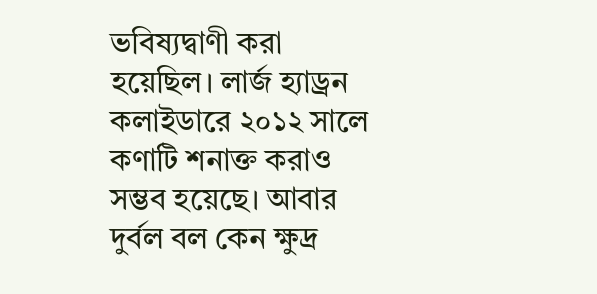ভবিষ্যদ্বাণী করা হয়েছিল। লার্জ হ্যাড্রন কলাইডারে ২০১২ সালে কণাটি শনাক্ত করাও সম্ভব হয়েছে। আবার দুর্বল বল কেন ক্ষুদ্র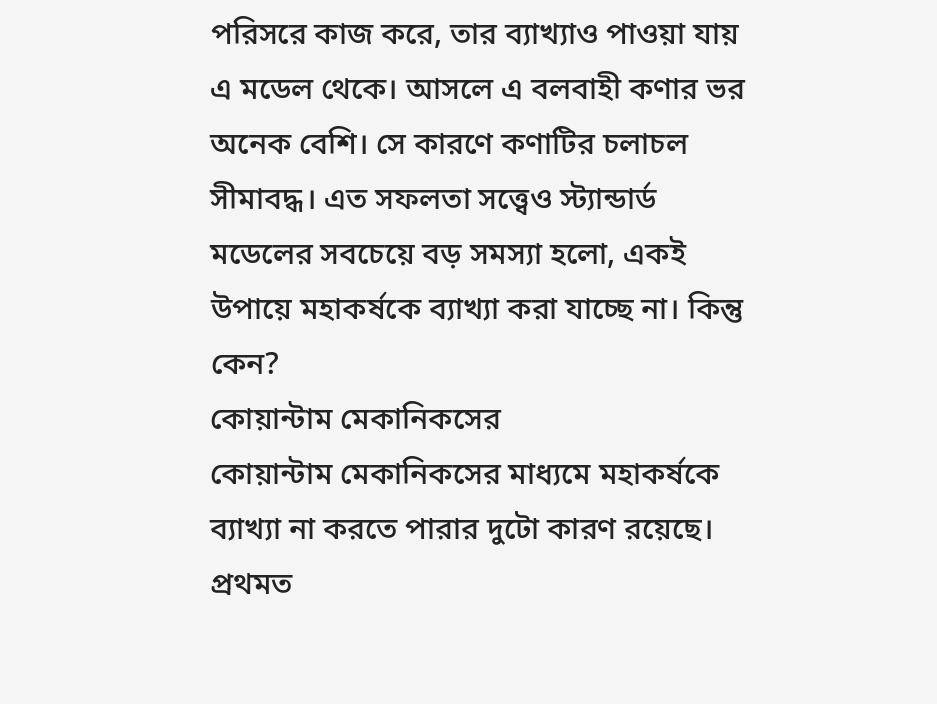পরিসরে কাজ করে, তার ব্যাখ্যাও পাওয়া যায় এ মডেল থেকে। আসলে এ বলবাহী কণার ভর অনেক বেশি। সে কারণে কণাটির চলাচল সীমাবদ্ধ। এত সফলতা সত্ত্বেও স্ট্যান্ডার্ড মডেলের সবচেয়ে বড় সমস্যা হলো, একই উপায়ে মহাকর্ষকে ব্যাখ্যা করা যাচ্ছে না। কিন্তু কেন?
কোয়ান্টাম মেকানিকসের
কোয়ান্টাম মেকানিকসের মাধ্যমে মহাকর্ষকে ব্যাখ্যা না করতে পারার দুটো কারণ রয়েছে। প্রথমত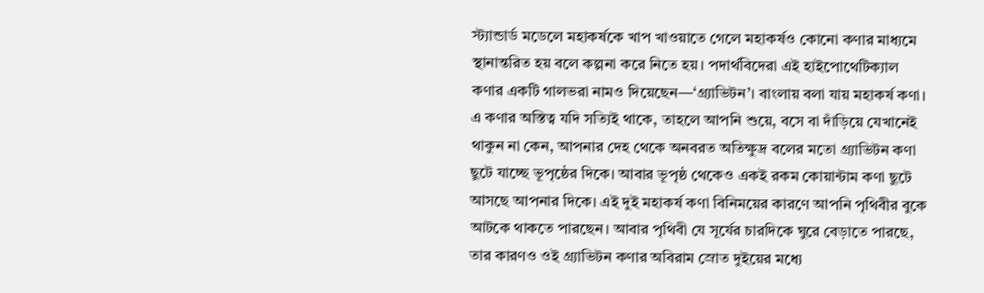স্ট্যান্ডার্ড মডেলে মহাকর্ষকে খাপ খাওয়াতে গেলে মহাকর্ষও কোনো কণার মাধ্যমে স্থানান্তরিত হয় বলে কল্পনা করে নিতে হয়। পদার্থবিদেরা এই হাইপোথেটিক্যাল কণার একটি গালভরা নামও দিয়েছেন—‘গ্র্যাভিটন’। বাংলায় বলা যায় মহাকর্ষ কণা। এ কণার অস্তিত্ব যদি সত্যিই থাকে, তাহলে আপনি শুয়ে, বসে বা দাঁড়িয়ে যেখানেই থাকুন না কেন, আপনার দেহ থেকে অনবরত অতিক্ষুদ্র বলের মতো গ্র্যাভিটন কণা ছুটে যাচ্ছে ভূপৃষ্ঠের দিকে। আবার ভূপৃষ্ঠ থেকেও একই রকম কোয়ান্টাম কণা ছুটে আসছে আপনার দিকে। এই দুই মহাকর্ষ কণা বিনিময়ের কারণে আপনি পৃথিবীর বুকে আটকে থাকতে পারছেন। আবার পৃথিবী যে সূর্যের চারদিকে ঘুরে বেড়াতে পারছে, তার কারণও ওই গ্র্যাভিটন কণার অবিরাম স্রোত দুইয়ের মধ্যে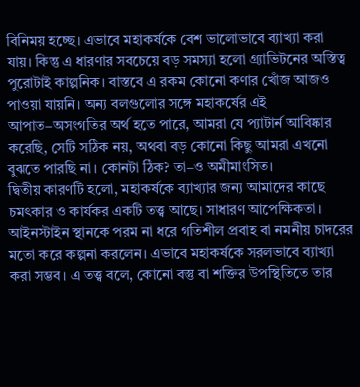বিনিময় হচ্ছে। এভাবে মহাকর্ষকে বেশ ভালোভাবে ব্যাখ্যা করা যায়। কিন্তু এ ধারণার সবচেয়ে বড় সমস্যা হলো গ্র্যাভিটনের অস্তিত্ব পুরোটাই কাল্পনিক। বাস্তবে এ রকম কোনো কণার খোঁজ আজও পাওয়া যায়নি। অন্য বলগুলোর সঙ্গে মহাকর্ষের এই আপাত–অসংগতির অর্থ হতে পারে, আমরা যে প্যাটার্ন আবিষ্কার করেছি, সেটি সঠিক নয়, অথবা বড় কোনো কিছু আমরা এখনো বুঝতে পারছি না। কোনটা ঠিক? তা–ও অমীমাংসিত।
দ্বিতীয় কারণটি হলো, মহাকর্ষকে ব্যাখ্যার জন্য আমাদের কাছে চমৎকার ও কার্যকর একটি তত্ত্ব আছে। সাধারণ আপেক্ষিকতা। আইনস্টাইন স্থানকে পরম না ধরে গতিশীল প্রবাহ বা নমনীয় চাদরের মতো করে কল্পনা করলেন। এভাবে মহাকর্ষকে সরলভাবে ব্যাখ্যা করা সম্ভব। এ তত্ত্ব বলে, কোনো বস্তু বা শক্তির উপস্থিতিতে তার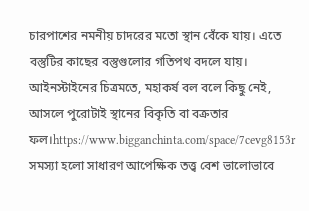চারপাশের নমনীয় চাদরের মতো স্থান বেঁকে যায়। এতে বস্তুটির কাছের বস্তুগুলোর গতিপথ বদলে যায়। আইনস্টাইনের চিত্রমতে, মহাকর্ষ বল বলে কিছু নেই, আসলে পুরোটাই স্থানের বিকৃতি বা বক্রতার ফল।https://www.bigganchinta.com/space/7cevg8153r
সমস্যা হলো সাধারণ আপেক্ষিক তত্ত্ব বেশ ভালোভাবে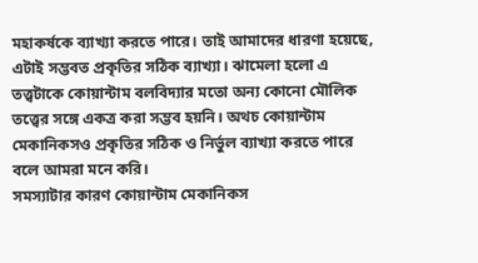মহাকর্ষকে ব্যাখ্যা করতে পারে। তাই আমাদের ধারণা হয়েছে, এটাই সম্ভবত প্রকৃতির সঠিক ব্যাখ্যা। ঝামেলা হলো এ তত্ত্বটাকে কোয়ান্টাম বলবিদ্যার মতো অন্য কোনো মৌলিক তত্ত্বের সঙ্গে একত্র করা সম্ভব হয়নি। অথচ কোয়ান্টাম মেকানিকসও প্রকৃতির সঠিক ও নির্ভুল ব্যাখ্যা করতে পারে বলে আমরা মনে করি।
সমস্যাটার কারণ কোয়ান্টাম মেকানিকস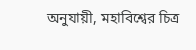অনুযায়ী, মহাবিশ্বের চিত্র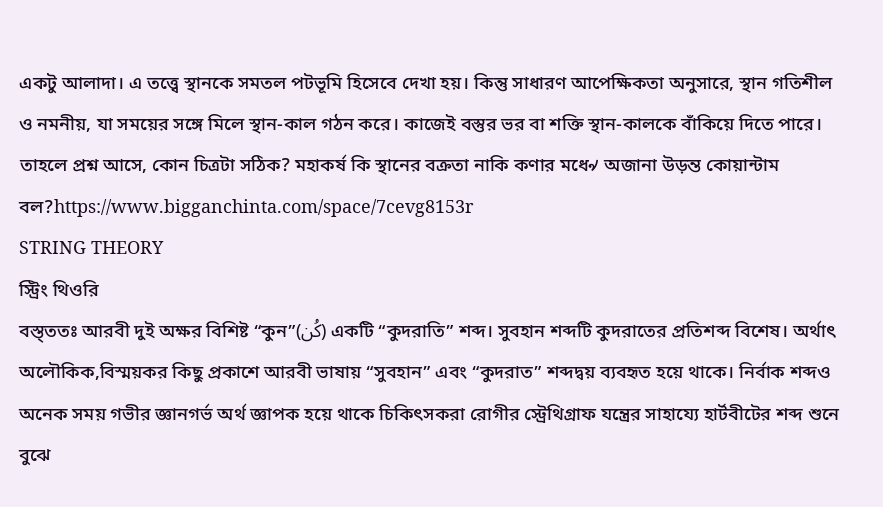একটু আলাদা। এ তত্ত্বে স্থানকে সমতল পটভূমি হিসেবে দেখা হয়। কিন্তু সাধারণ আপেক্ষিকতা অনুসারে, স্থান গতিশীল ও নমনীয়, যা সময়ের সঙ্গে মিলে স্থান-কাল গঠন করে। কাজেই বস্তুর ভর বা শক্তি স্থান-কালকে বাঁকিয়ে দিতে পারে। তাহলে প্রশ্ন আসে, কোন চিত্রটা সঠিক? মহাকর্ষ কি স্থানের বক্রতা নাকি কণার মধে৵ অজানা উড়ন্ত কোয়ান্টাম বল?https://www.bigganchinta.com/space/7cevg8153r
STRING THEORY
স্ট্রিং থিওরি
বস্ত্ততঃ আরবী দুই অক্ষর বিশিষ্ট “কুন”(كُن) একটি “কুদরাতি” শব্দ। সুবহান শব্দটি কুদরাতের প্রতিশব্দ বিশেষ। অর্থাৎ অলৌকিক,বিস্ময়কর কিছু প্রকাশে আরবী ভাষায় “সুবহান” এবং “কুদরাত” শব্দদ্বয় ব্যবহৃত হয়ে থাকে। নির্বাক শব্দও অনেক সময় গভীর জ্ঞানগর্ভ অর্থ জ্ঞাপক হয়ে থাকে চিকিৎসকরা রোগীর স্ট্রেথিগ্রাফ যন্ত্রের সাহায্যে হার্টবীটের শব্দ শুনে বুঝে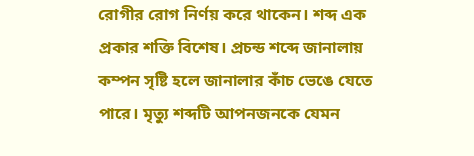রোগীর রোগ নির্ণয় করে থাকেন। শব্দ এক প্রকার শক্তি বিশেষ। প্রচন্ড শব্দে জানালায় কম্পন সৃষ্টি হলে জানালার কাঁচ ভেঙে যেতে পারে। মৃত্যু শব্দটি আপনজনকে যেমন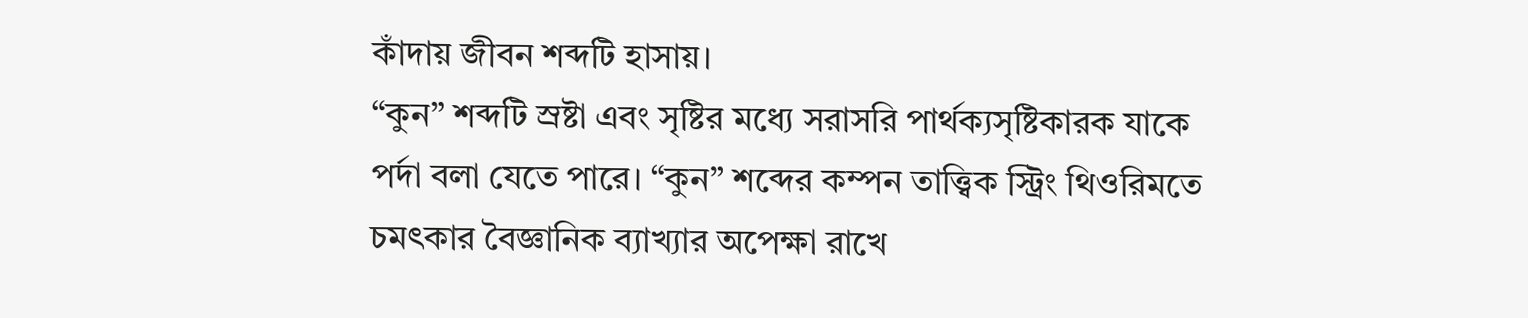কাঁদায় জীবন শব্দটি হাসায়।
“কুন” শব্দটি স্রষ্টা এবং সৃষ্টির মধ্যে সরাসরি পার্থক্যসৃষ্টিকারক যাকে পর্দা বলা যেতে পারে। “কুন” শব্দের কম্পন তাত্ত্বিক স্ট্রিং থিওরিমতে চমৎকার বৈজ্ঞানিক ব্যাখ্যার অপেক্ষা রাখে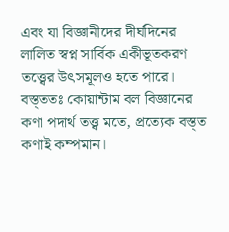এবং যা বিজ্ঞানীদের দীর্ঘদিনের লালিত স্বপ্ন সার্বিক একীভূতকরণ তত্ত্বের উৎসমূলও হতে পারে।
বস্ত্ততঃ কোয়ান্টাম বল বিজ্ঞানের কণা পদার্থ তত্ত্ব মতে, প্রত্যেক বস্ত্ত কণাই কম্পমান।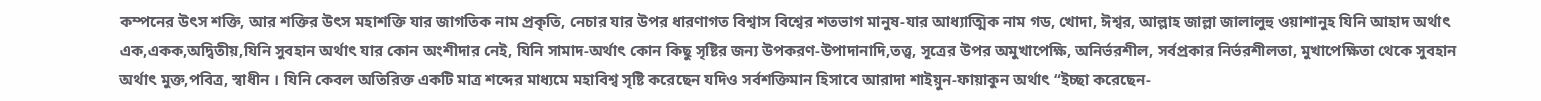কম্পনের উৎস শক্তি, আর শক্তির উৎস মহাশক্তি যার জাগতিক নাম প্রকৃতি, নেচার যার উপর ধারণাগত বিশ্বাস বিশ্বের শতভাগ মানুষ-যার আধ্যাত্মিক নাম গড, খোদা, ঈশ্বর, আল্লাহ জাল্লা জালালুহু ওয়াশানুহ যিনি আহাদ অর্থাৎ এক,একক,অদ্বিতীয়,যিনি সুবহান অর্থাৎ যার কোন অংশীদার নেই, যিনি সামাদ-অর্থাৎ কোন কিছু সৃষ্টির জন্য উপকরণ-উপাদানাদি,তত্ত্ব, সূত্রের উপর অমুখাপেক্ষি, অনির্ভরশীল, সর্বপ্রকার নির্ভরশীলতা, মুখাপেক্ষিতা থেকে সুবহান অর্থাৎ মুক্ত,পবিত্র, স্বাধীন । যিনি কেবল অতিরিক্ত একটি মাত্র শব্দের মাধ্যমে মহাবিশ্ব সৃষ্টি করেছেন যদিও সর্বশক্তিমান হিসাবে আরাদা শাইয়ুন-ফায়াকুন অর্থাৎ “ইচ্ছা করেছেন-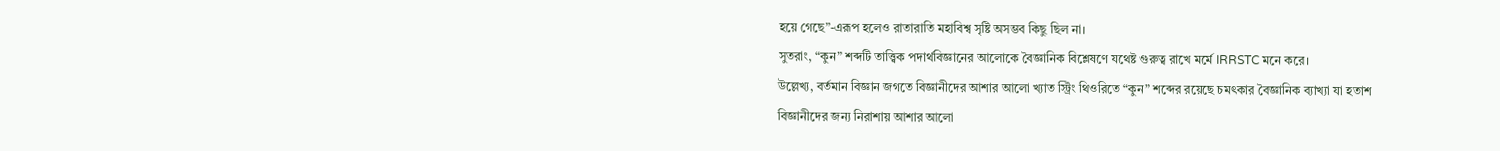হয়ে গেছে”-এরূপ হলেও রাতারাতি মহাবিশ্ব সৃষ্টি অসম্ভব কিছু ছিল না।
সুতরাং, “কুন” শব্দটি তাত্ত্বিক পদার্থবিজ্ঞানের আলোকে বৈজ্ঞানিক বিশ্লেষণে যথেষ্ট গুরুত্ব রাখে মর্মে IRRSTC মনে করে।
উল্লেখ্য, বর্তমান বিজ্ঞান জগতে বিজ্ঞানীদের আশার আলো খ্যাত স্ট্রিং থিওরিতে “কুন” শব্দের রয়েছে চমৎকার বৈজ্ঞানিক ব্যাখ্যা যা হতাশ বিজ্ঞানীদের জন্য নিরাশায় আশার আলো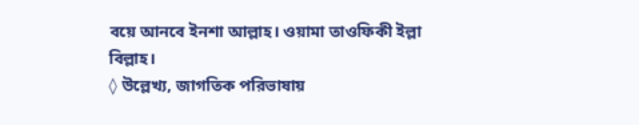বয়ে আনবে ইনশা আল্লাহ। ওয়ামা তাওফিকী ইল্লা বিল্লাহ।
◊ উল্লেখ্য, জাগতিক পরিভাষায়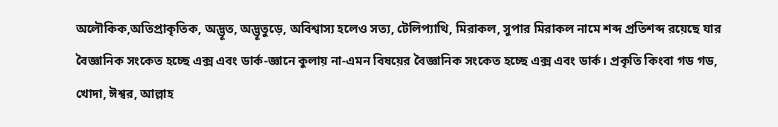অলৌকিক,অতিপ্রাকৃতিক, অদ্ভূত, অদ্ভূতুড়ে, অবিশ্বাস্য হলেও সত্য, টেলিপ্যাথি, মিরাকল, সুপার মিরাকল নামে শব্দ প্রতিশব্দ রয়েছে যার বৈজ্ঞানিক সংকেত হচ্ছে এক্স এবং ডার্ক-জ্ঞানে কুলায় না-এমন বিষয়ের বৈজ্ঞানিক সংকেত হচ্ছে এক্স এবং ডার্ক। প্রকৃতি কিংবা গড গড, খোদা, ঈশ্বর, আল্লাহ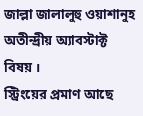জাল্লা জালালুহু ওয়াশানুহ অতীন্দ্রীয় অ্যাবস্টাক্ট বিষয় ।
স্ট্রিংয়ের প্রমাণ আছে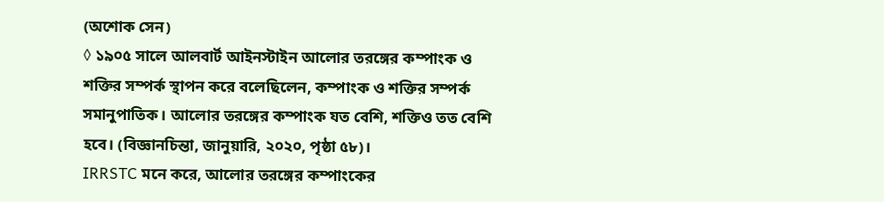(অশোক সেন)
◊ ১৯০৫ সালে আলবার্ট আইনস্টাইন আলোর তরঙ্গের কম্পাংক ও শক্তির সম্পর্ক স্থাপন করে বলেছিলেন, কম্পাংক ও শক্তির সম্পর্ক সমানুপাতিক। আলোর তরঙ্গের কম্পাংক যত বেশি, শক্তিও তত বেশি হবে। (বিজ্ঞানচিন্তা, জানুয়ারি, ২০২০, পৃষ্ঠা ৫৮)।
IRRSTC মনে করে, আলোর তরঙ্গের কম্পাংকের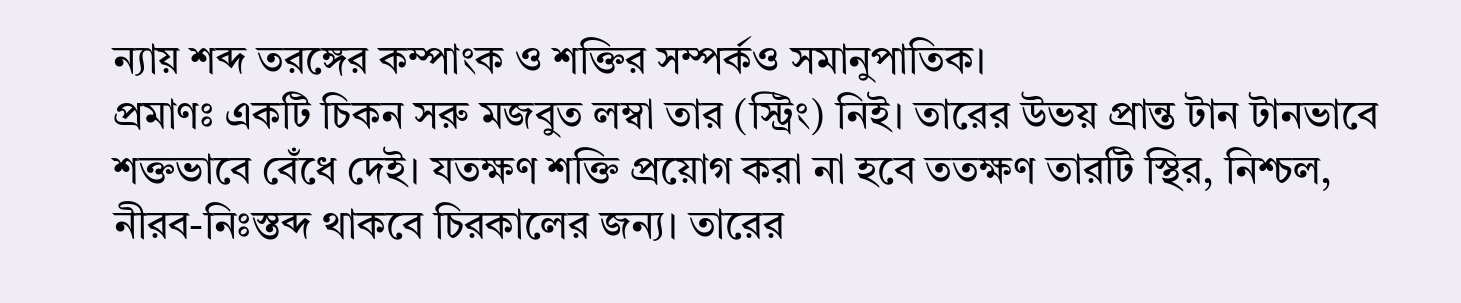ন্যায় শব্দ তরঙ্গের কম্পাংক ও শক্তির সম্পর্কও সমানুপাতিক।
প্রমাণঃ একটি চিকন সরু মজবুত লম্বা তার (স্ট্রিং) নিই। তারের উভয় প্রান্ত টান টানভাবে শক্তভাবে বেঁধে দেই। যতক্ষণ শক্তি প্রয়োগ করা না হবে ততক্ষণ তারটি স্থির, নিশ্চল, নীরব-নিঃস্তব্দ থাকবে চিরকালের জন্য। তারের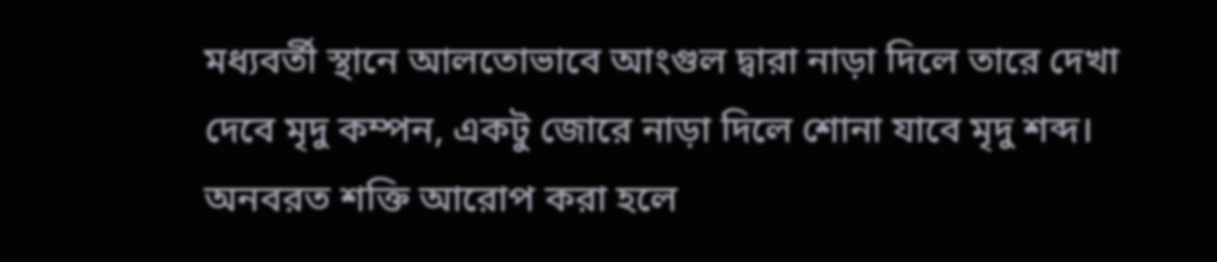মধ্যবর্তী স্থানে আলতোভাবে আংগুল দ্বারা নাড়া দিলে তারে দেখা দেবে মৃদু কম্পন, একটু জোরে নাড়া দিলে শোনা যাবে মৃদু শব্দ। অনবরত শক্তি আরোপ করা হলে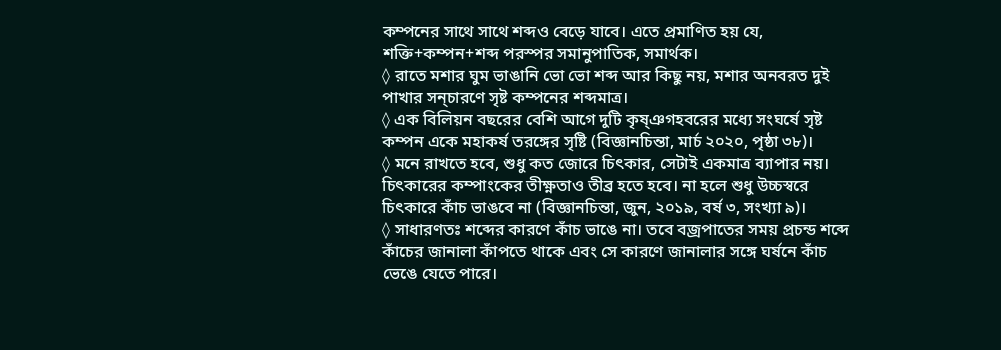কম্পনের সাথে সাথে শব্দও বেড়ে যাবে। এতে প্রমাণিত হয় যে, শক্তি+কম্পন+শব্দ পরস্পর সমানুপাতিক, সমার্থক।
◊ রাতে মশার ঘুম ভাঙানি ভো ভো শব্দ আর কিছু নয়, মশার অনবরত দুই পাখার সন্চারণে সৃষ্ট কম্পনের শব্দমাত্র।
◊ এক বিলিয়ন বছরের বেশি আগে দুটি কৃষ্ঞগহবরের মধ্যে সংঘর্ষে সৃষ্ট কম্পন একে মহাকর্ষ তরঙ্গের সৃষ্টি (বিজ্ঞানচিন্তা, মার্চ ২০২০, পৃষ্ঠা ৩৮)।
◊ মনে রাখতে হবে, শুধু কত জোরে চিৎকার, সেটাই একমাত্র ব্যাপার নয়। চিৎকারের কম্পাংকের তীক্ষ্ণতাও তীব্র হতে হবে। না হলে শুধু উচ্চস্বরে চিৎকারে কাঁচ ভাঙবে না (বিজ্ঞানচিন্তা, জুন, ২০১৯, বর্ষ ৩, সংখ্যা ৯)।
◊ সাধারণতঃ শব্দের কারণে কাঁচ ভাঙে না। তবে বজ্রপাতের সময় প্রচন্ড শব্দে কাঁচের জানালা কাঁপতে থাকে এবং সে কারণে জানালার সঙ্গে ঘর্ষনে কাঁচ ভেঙে যেতে পারে।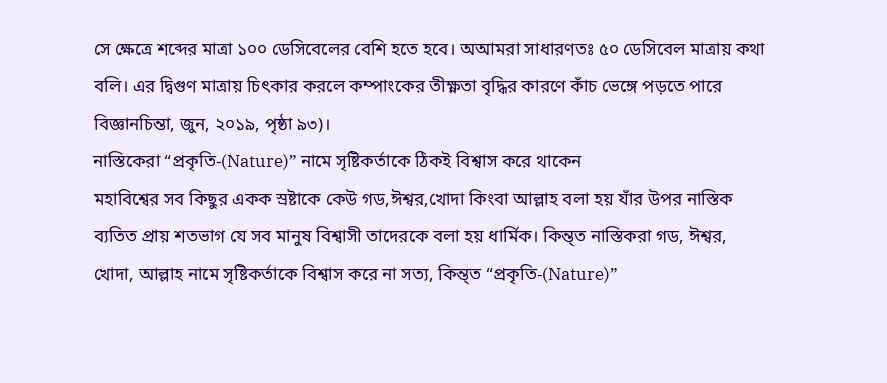সে ক্ষেত্রে শব্দের মাত্রা ১০০ ডেসিবেলের বেশি হতে হবে। অআমরা সাধারণতঃ ৫০ ডেসিবেল মাত্রায় কথা বলি। এর দ্বিগুণ মাত্রায় চিৎকার করলে কম্পাংকের তীক্ষ্ণতা বৃদ্ধির কারণে কাঁচ ভেঙ্গে পড়তে পারে বিজ্ঞানচিন্তা, জুন, ২০১৯, পৃষ্ঠা ৯৩)।
নাস্তিকেরা “প্রকৃতি-(Nature)” নামে সৃষ্টিকর্তাকে ঠিকই বিশ্বাস করে থাকেন
মহাবিশ্বের সব কিছুর একক স্রষ্টাকে কেউ গড,ঈশ্বর,খোদা কিংবা আল্লাহ বলা হয় যাঁর উপর নাস্তিক ব্যতিত প্রায় শতভাগ যে সব মানুষ বিশ্বাসী তাদেরকে বলা হয় ধার্মিক। কিন্ত্ত নাস্তিকরা গড, ঈশ্বর, খোদা, আল্লাহ নামে সৃষ্টিকর্তাকে বিশ্বাস করে না সত্য, কিন্ত্ত “প্রকৃতি-(Nature)”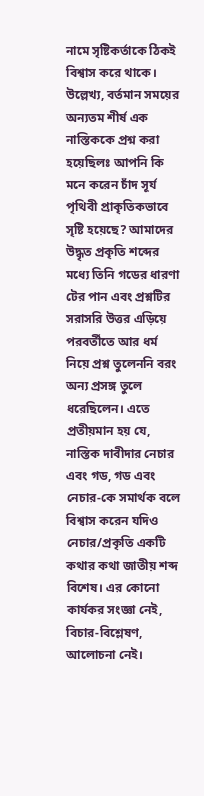নামে সৃষ্টিকর্তাকে ঠিকই বিশ্বাস করে থাকে।
উল্লেখ্য, বর্তমান সময়ের অন্যতম শীর্ষ এক নাস্তিককে প্রশ্ন করা হয়েছিলঃ আপনি কি মনে করেন চাঁদ সূর্য পৃথিবী প্রাকৃতিকভাবে সৃষ্টি হয়েছে? আমাদের উদ্ধৃত প্রকৃতি শব্দের মধ্যে তিনি গডের ধারণা টের পান এবং প্রশ্নটির সরাসরি উত্তর এড়িয়ে পরবর্তীতে আর ধর্ম নিয়ে প্রশ্ন তুলেননি বরং অন্য প্রসঙ্গ তুলে ধরেছিলেন। এতে প্রতীয়মান হয় যে, নাস্তিক দাবীদার নেচার এবং গড, গড এবং নেচার-কে সমার্থক বলে বিশ্বাস করেন যদিও নেচার/প্রকৃতি একটি কথার কথা জাতীয় শব্দ বিশেষ। এর কোনো কার্যকর সংজ্ঞা নেই, বিচার-বিশ্লেষণ, আলোচনা নেই।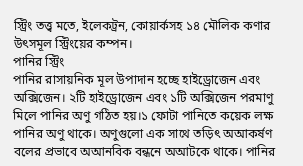স্ট্রিং তত্ত্ব মতে, ইলেকট্রন, কোয়ার্কসহ ১৪ মৌলিক কণার উৎসমূল স্ট্রিংয়ের কম্পন।
পানির স্ট্রিং
পানির রাসায়নিক মূল উপাদান হচ্ছে হাইড্রোজেন এবং অক্সিজেন। ২টি হাইড্রোজেন এবং ১টি অক্সিজেন পরমাণু মিলে পানির অণু গঠিত হয়।১ ফোটা পানিতে কয়েক লক্ষ পানির অণু থাকে। অণুগুলো এক সাথে তড়িৎ অআকর্ষণ বলের প্রভাবে অআনবিক বন্ধনে অআটকে থাকে। পানির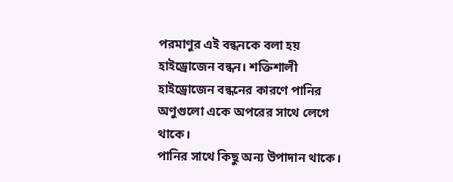পরমাণুর এই বন্ধনকে বলা হয় হাইড্রোজেন বন্ধন। শক্তিশালী হাইড্রোজেন বন্ধনের কারণে পানির অণুগুলো একে অপরের সাথে লেগে থাকে।
পানির সাথে কিছু অন্য উপাদান থাকে।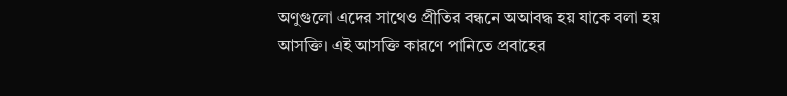অণুগুলো এদের সাথেও প্রীতির বন্ধনে অআবদ্ধ হয় যাকে বলা হয় আসক্তি। এই আসক্তি কারণে পানিতে প্রবাহের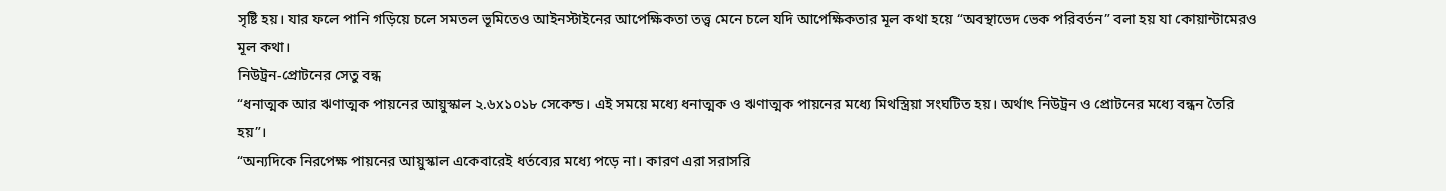সৃষ্টি হয়। যার ফলে পানি গড়িয়ে চলে সমতল ভূমিতেও আইনস্টাইনের আপেক্ষিকতা তত্ত্ব মেনে চলে যদি আপেক্ষিকতার মূল কথা হয়ে “অবস্থাভেদ ভেক পরিবর্তন” বলা হয় যা কোয়ান্টামেরও মূল কথা।
নিউট্রন-প্রোটনের সেতু বন্ধ
“ধনাত্মক আর ঋণাত্মক পায়নের আয়ুস্কাল ২.৬x১০১৮ সেকেন্ড। এই সময়ে মধ্যে ধনাত্মক ও ঋণাত্মক পায়নের মধ্যে মিথস্ত্রিয়া সংঘটিত হয়। অর্থাৎ নিউট্রন ও প্রোটনের মধ্যে বন্ধন তৈরি হয়”।
“অন্যদিকে নিরপেক্ষ পায়নের আয়ুস্কাল একেবারেই ধর্তব্যের মধ্যে পড়ে না। কারণ এরা সরাসরি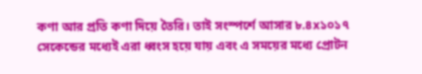কণা আর প্রতি কণা দিয়ে তৈরি। তাই সংস্পর্শে আসার ৮.৪x১০১৭ সেকেন্ডের মধ্যেই এরা ধ্বংস হয়ে যায় এবং এ সময়ের মধ্যে প্রোটন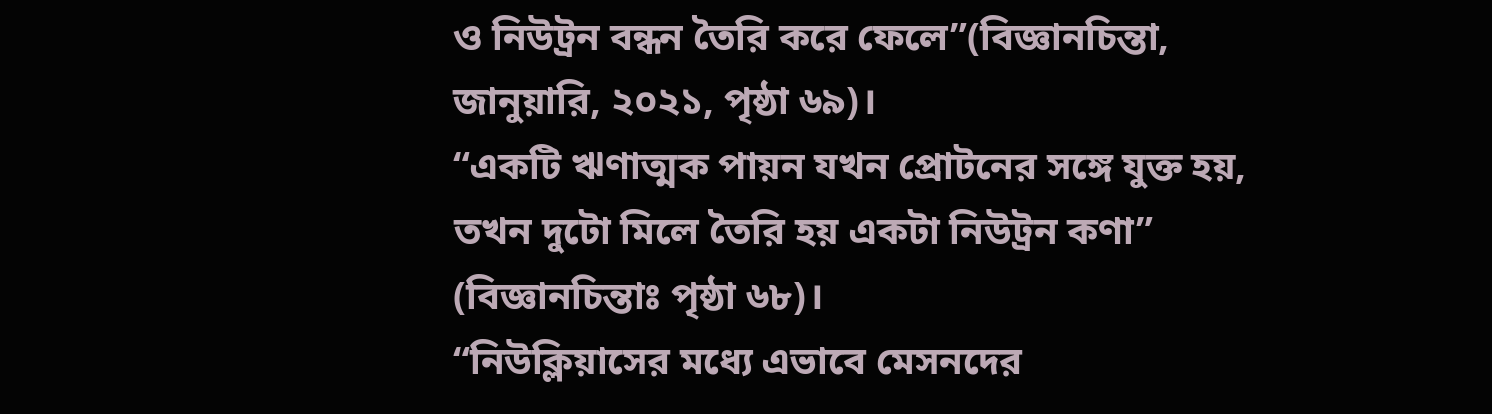ও নিউট্রন বন্ধন তৈরি করে ফেলে”(বিজ্ঞানচিন্তা, জানুয়ারি, ২০২১, পৃষ্ঠা ৬৯)।
“একটি ঋণাত্মক পায়ন যখন প্রোটনের সঙ্গে যুক্ত হয়, তখন দুটো মিলে তৈরি হয় একটা নিউট্রন কণা” (বিজ্ঞানচিন্তাঃ পৃষ্ঠা ৬৮)।
“নিউক্লিয়াসের মধ্যে এভাবে মেসনদের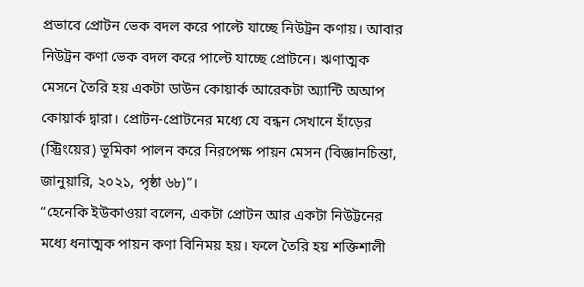প্রভাবে প্রোটন ভেক বদল করে পাল্টে যাচ্ছে নিউট্রন কণায়। আবার নিউট্রন কণা ভেক বদল করে পাল্টে যাচ্ছে প্রোটনে। ঋণাত্মক মেসনে তৈরি হয় একটা ডাউন কোয়ার্ক আরেকটা অ্যান্টি অআপ কোয়ার্ক দ্বারা। প্রোটন-প্রোটনের মধ্যে যে বন্ধন সেখানে হাঁড়ের (স্ট্রিংয়ের) ভূমিকা পালন করে নিরপেক্ষ পায়ন মেসন (বিজ্ঞানচিন্তা, জানুয়ারি, ২০২১, পৃষ্ঠা ৬৮)”।
“হেনেকি ইউকাওয়া বলেন, একটা প্রোটন আর একটা নিউট্টনের মধ্যে ধনাত্মক পায়ন কণা বিনিময় হয়। ফলে তৈরি হয় শক্তিশালী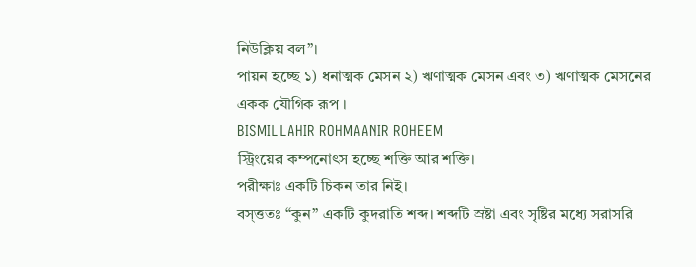নিউক্লিয় বল”।
পায়ন হচ্ছে ১) ধনাত্মক মেসন ২) ঋণাত্মক মেসন এবং ৩) ঋণাত্মক মেসনের একক যৌগিক রূপ ।
BISMILLAHIR ROHMAANIR ROHEEM
স্ট্রিংয়ের কম্পনোৎস হচ্ছে শক্তি আর শক্তি।
পরীক্ষাঃ একটি চিকন তার নিই।
বস্ত্ততঃ “কুন” একটি কুদরাতি শব্দ। শব্দটি স্রষ্টা এবং সৃষ্টির মধ্যে সরাসরি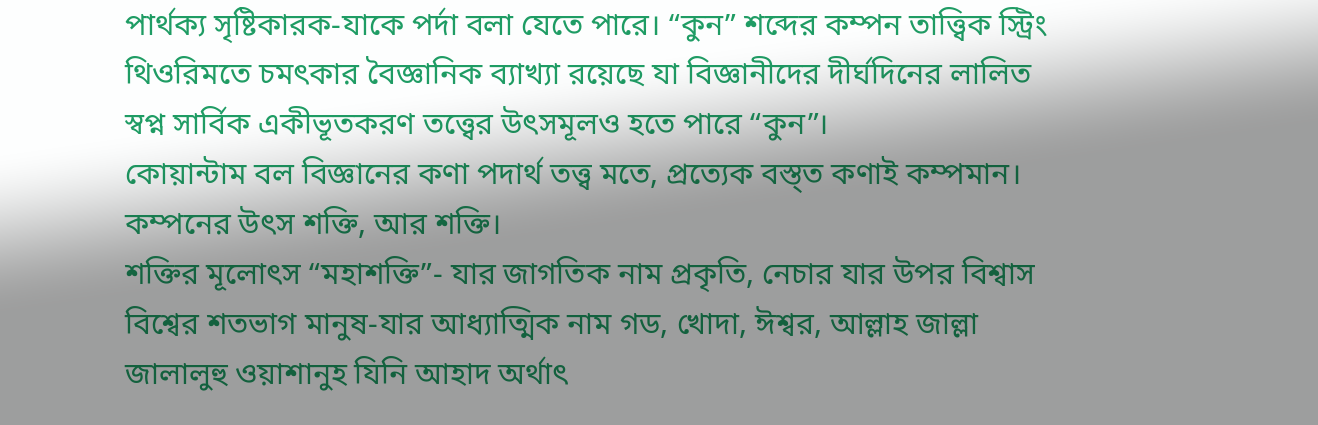পার্থক্য সৃষ্টিকারক-যাকে পর্দা বলা যেতে পারে। “কুন” শব্দের কম্পন তাত্ত্বিক স্ট্রিং থিওরিমতে চমৎকার বৈজ্ঞানিক ব্যাখ্যা রয়েছে যা বিজ্ঞানীদের দীর্ঘদিনের লালিত স্বপ্ন সার্বিক একীভূতকরণ তত্ত্বের উৎসমূলও হতে পারে “কুন”।
কোয়ান্টাম বল বিজ্ঞানের কণা পদার্থ তত্ত্ব মতে, প্রত্যেক বস্ত্ত কণাই কম্পমান। কম্পনের উৎস শক্তি, আর শক্তি।
শক্তির মূলোৎস “মহাশক্তি”- যার জাগতিক নাম প্রকৃতি, নেচার যার উপর বিশ্বাস বিশ্বের শতভাগ মানুষ-যার আধ্যাত্মিক নাম গড, খোদা, ঈশ্বর, আল্লাহ জাল্লা জালালুহু ওয়াশানুহ যিনি আহাদ অর্থাৎ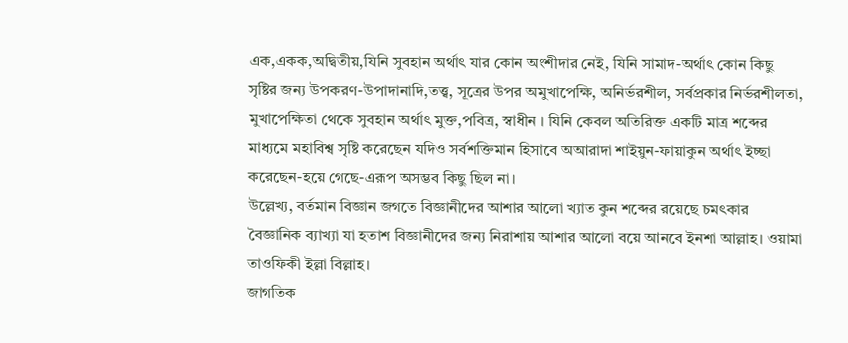এক,একক,অদ্বিতীয়,যিনি সুবহান অর্থাৎ যার কোন অংশীদার নেই, যিনি সামাদ-অর্থাৎ কোন কিছু সৃষ্টির জন্য উপকরণ-উপাদানাদি,তত্ত্ব, সূত্রের উপর অমুখাপেক্ষি, অনির্ভরশীল, সর্বপ্রকার নির্ভরশীলতা, মুখাপেক্ষিতা থেকে সুবহান অর্থাৎ মুক্ত,পবিত্র, স্বাধীন । যিনি কেবল অতিরিক্ত একটি মাত্র শব্দের মাধ্যমে মহাবিশ্ব সৃষ্টি করেছেন যদিও সর্বশক্তিমান হিসাবে অআরাদা শাইয়ুন-ফায়াকুন অর্থাৎ ইচ্ছা করেছেন-হয়ে গেছে-এরূপ অসম্ভব কিছু ছিল না।
উল্লেখ্য, বর্তমান বিজ্ঞান জগতে বিজ্ঞানীদের আশার আলো খ্যাত কুন শব্দের রয়েছে চমৎকার বৈজ্ঞানিক ব্যাখ্যা যা হতাশ বিজ্ঞানীদের জন্য নিরাশায় আশার আলো বয়ে আনবে ইনশা আল্লাহ। ওয়ামা তাওফিকী ইল্লা বিল্লাহ।
জাগতিক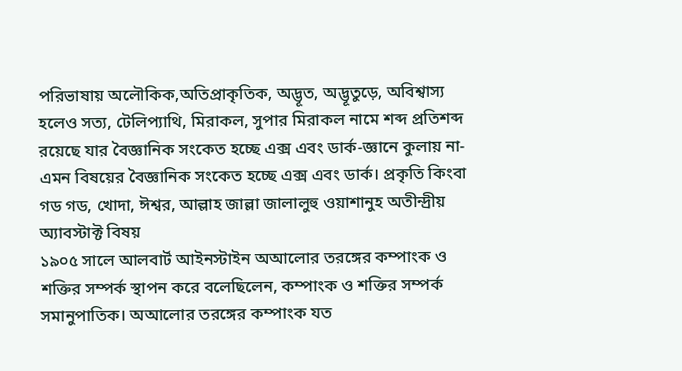পরিভাষায় অলৌকিক,অতিপ্রাকৃতিক, অদ্ভূত, অদ্ভূতুড়ে, অবিশ্বাস্য হলেও সত্য, টেলিপ্যাথি, মিরাকল, সুপার মিরাকল নামে শব্দ প্রতিশব্দ রয়েছে যার বৈজ্ঞানিক সংকেত হচ্ছে এক্স এবং ডার্ক-জ্ঞানে কুলায় না-এমন বিষয়ের বৈজ্ঞানিক সংকেত হচ্ছে এক্স এবং ডার্ক। প্রকৃতি কিংবা গড গড, খোদা, ঈশ্বর, আল্লাহ জাল্লা জালালুহু ওয়াশানুহ অতীন্দ্রীয় অ্যাবস্টাক্ট বিষয়
১৯০৫ সালে আলবার্ট আইনস্টাইন অআলোর তরঙ্গের কম্পাংক ও শক্তির সম্পর্ক স্থাপন করে বলেছিলেন, কম্পাংক ও শক্তির সম্পর্ক সমানুপাতিক। অআলোর তরঙ্গের কম্পাংক যত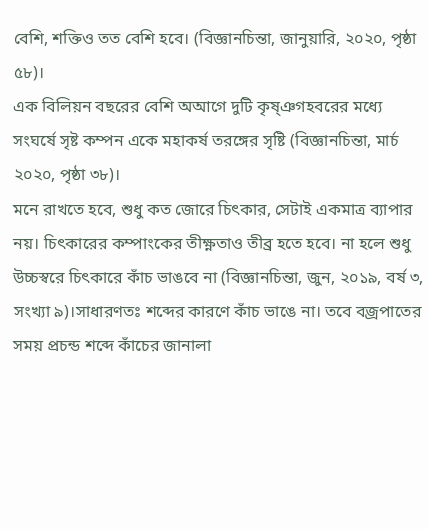বেশি, শক্তিও তত বেশি হবে। (বিজ্ঞানচিন্তা, জানুয়ারি, ২০২০, পৃষ্ঠা ৫৮)।
এক বিলিয়ন বছরের বেশি অআগে দুটি কৃষ্ঞগহবরের মধ্যে সংঘর্ষে সৃষ্ট কম্পন একে মহাকর্ষ তরঙ্গের সৃষ্টি (বিজ্ঞানচিন্তা, মার্চ ২০২০, পৃষ্ঠা ৩৮)।
মনে রাখতে হবে, শুধু কত জোরে চিৎকার, সেটাই একমাত্র ব্যাপার নয়। চিৎকারের কম্পাংকের তীক্ষ্ণতাও তীব্র হতে হবে। না হলে শুধু উচ্চস্বরে চিৎকারে কাঁচ ভাঙবে না (বিজ্ঞানচিন্তা, জুন, ২০১৯, বর্ষ ৩, সংখ্যা ৯)।সাধারণতঃ শব্দের কারণে কাঁচ ভাঙে না। তবে বজ্রপাতের সময় প্রচন্ড শব্দে কাঁচের জানালা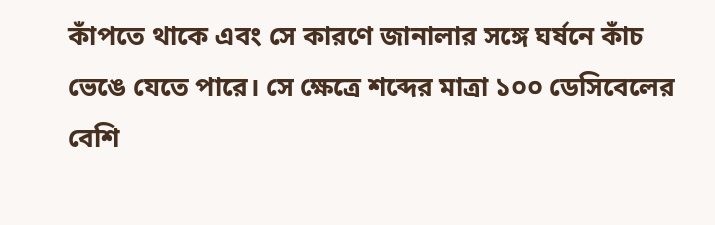কাঁপতে থাকে এবং সে কারণে জানালার সঙ্গে ঘর্ষনে কাঁচ ভেঙে যেতে পারে। সে ক্ষেত্রে শব্দের মাত্রা ১০০ ডেসিবেলের বেশি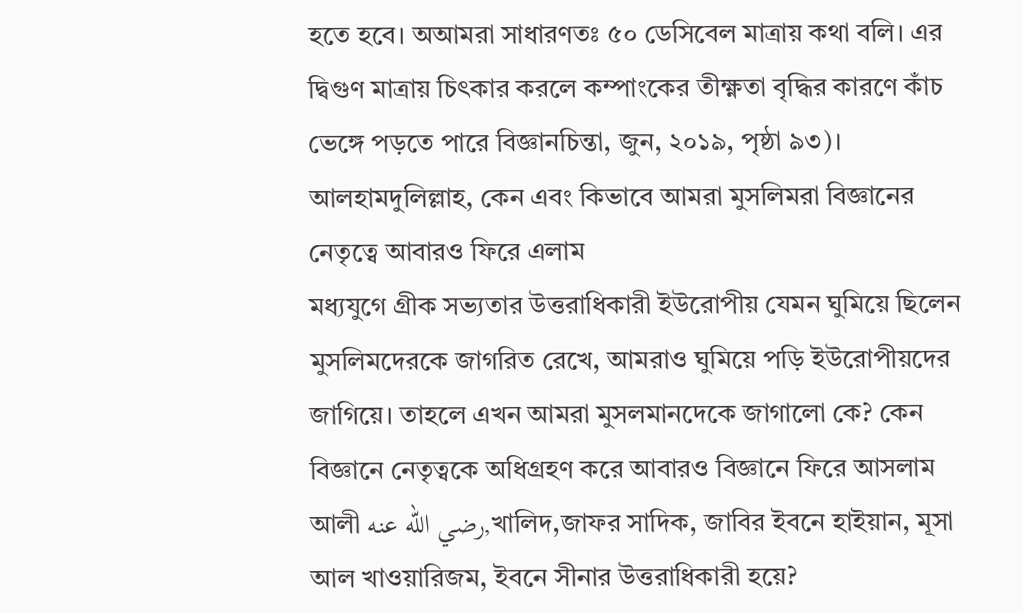হতে হবে। অআমরা সাধারণতঃ ৫০ ডেসিবেল মাত্রায় কথা বলি। এর দ্বিগুণ মাত্রায় চিৎকার করলে কম্পাংকের তীক্ষ্ণতা বৃদ্ধির কারণে কাঁচ ভেঙ্গে পড়তে পারে বিজ্ঞানচিন্তা, জুন, ২০১৯, পৃষ্ঠা ৯৩)।
আলহামদুলিল্লাহ, কেন এবং কিভাবে আমরা মুসলিমরা বিজ্ঞানের নেতৃত্বে আবারও ফিরে এলাম
মধ্যযুগে গ্রীক সভ্যতার উত্তরাধিকারী ইউরোপীয় যেমন ঘুমিয়ে ছিলেন মুসলিমদেরকে জাগরিত রেখে, আমরাও ঘুমিয়ে পড়ি ইউরোপীয়দের জাগিয়ে। তাহলে এখন আমরা মুসলমানদেকে জাগালো কে? কেন বিজ্ঞানে নেতৃত্বকে অধিগ্রহণ করে আবারও বিজ্ঞানে ফিরে আসলাম আলী رضي الله عنه,খালিদ,জাফর সাদিক, জাবির ইবনে হাইয়ান, মূসা আল খাওয়ারিজম, ইবনে সীনার উত্তরাধিকারী হয়ে?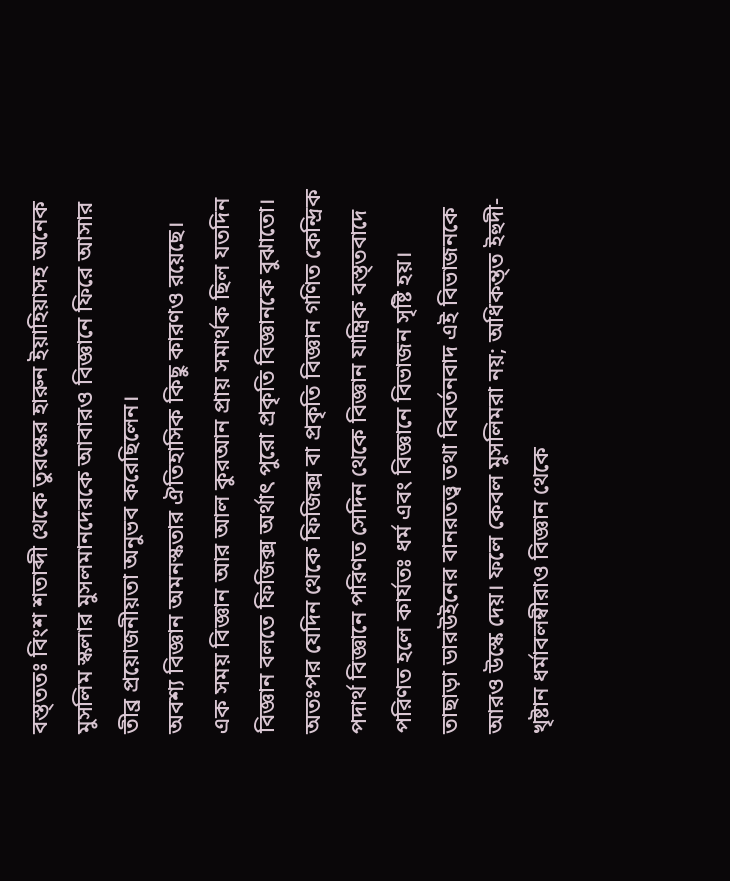বস্ত্ততঃ বিংশ শতাব্দী থেকে তুরস্কের হারুন ইয়াহিয়াসহ অনেক মুসলিম স্কলার মুসলমানদেরকে আবারও বিজ্ঞানে ফিরে আসার তীব্র প্রয়োজনীয়তা অনুভব করেছিলেন।
অবশ্য বিজ্ঞান অমনস্কতার ঐতিহাসিক কিছু কারণও রয়েছে। এক সময় বিজ্ঞান আর আল কুরআন প্রায় সমার্থক ছিল যতদিন বিজ্ঞান বলতে ফিজিক্স অর্থাৎ পুরো প্রকৃতি বিজ্ঞানকে বুঝাতো। অতঃপর যেদিন থেকে ফিজিক্স বা প্রকৃতি বিজ্ঞান গণিত কেন্দ্রিক পদার্থ বিজ্ঞানে পরিণত সেদিন থেকে বিজ্ঞান যান্ত্রিক বস্ত্তবাদে পরিণত হলে কার্যতঃ ধর্ম এবং বিজ্ঞানে বিভাজন সৃষ্টি হয়। তাছাড়া ডারউইনের বানরতত্ত্ব তথা বিবর্তনবাদ এই বিভাজনকে আরও উস্কে দেয়। ফলে কেবল মুসলিমরা নয়; অধিকন্ত্ত ইহুদী-খৃষ্টান ধর্মাবলম্বীরাও বিজ্ঞান থেকে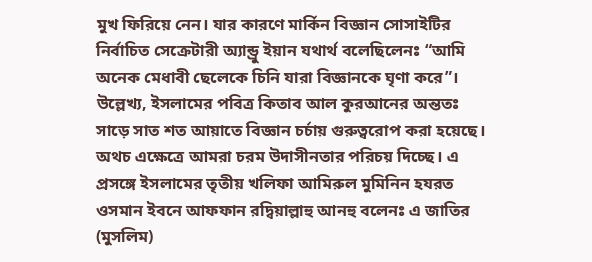মুখ ফিরিয়ে নেন। যার কারণে মার্কিন বিজ্ঞান সোসাইটির নির্বাচিত সেক্রেটারী অ্যান্ড্রু ইয়ান যথার্থ বলেছিলেনঃ “আমি অনেক মেধাবী ছেলেকে চিনি যারা বিজ্ঞানকে ঘৃণা করে”।
উল্লেখ্য, ইসলামের পবিত্র কিতাব আল কুরআনের অন্ততঃ সাড়ে সাত শত আয়াতে বিজ্ঞান চর্চায় গুরুত্বরোপ করা হয়েছে। অথচ এক্ষেত্রে আমরা চরম উদাসীনতার পরিচয় দিচ্ছে। এ প্রসঙ্গে ইসলামের তৃতীয় খলিফা আমিরুল মুমিনিন হযরত ওসমান ইবনে আফফান রদ্বিয়াল্লাহু আনহু বলেনঃ এ জাতির (মুসলিম)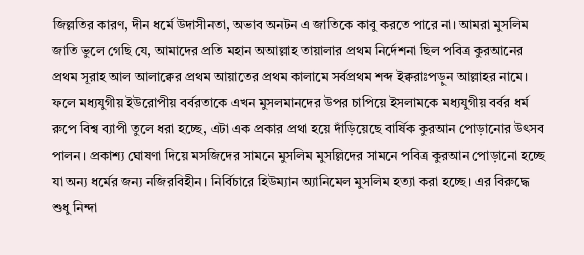জিল্লতির কারণ, দীন ধর্মে উদাসীনতা, অভাব অনটন এ জাতিকে কাবু করতে পারে না। আমরা মুসলিম জাতি ভুলে গেছি যে, আমাদের প্রতি মহান অআল্লাহ তায়ালার প্রথম নির্দেশনা ছিল পবিত্র কুরআনের প্রথম সূরাহ আল আলাক্বের প্রথম আয়াতের প্রথম কালামে সর্বপ্রথম শব্দ ইক্বরাঃপড়ুন আল্লাহর নামে।
ফলে মধ্যযুগীয় ইউরোপীয় বর্বরতাকে এখন মুসলমানদের উপর চাপিয়ে ইসলামকে মধ্যযুগীয় বর্বর ধর্ম রুপে বিশ্ব ব্যাপী তুলে ধরা হচ্ছে, এটা এক প্রকার প্রথা হয়ে দাঁড়িয়েছে বার্ষিক কুরআন পোড়ানোর উৎসব পালন। প্রকাশ্য ঘোষণা দিয়ে মসজিদের সামনে মুসলিম মুসল্লিদের সামনে পবিত্র কুরআন পোড়ানো হচ্ছে যা অন্য ধর্মের জন্য নজিরবিহীন। নির্বিচারে হিউম্যান অ্যানিমেল মুসলিম হত্যা করা হচ্ছে। এর বিরুদ্ধে শুধু নিন্দা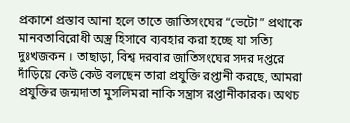প্রকাশে প্রস্তাব আনা হলে তাতে জাতিসংঘের “ভেটো” প্রথাকে মানবতাবিরোধী অস্ত্র হিসাবে ব্যবহার করা হচ্ছে যা সত্যি দুঃখজকন । তাছাড়া, বিশ্ব দরবার জাতিসংঘের সদর দপ্তরে দাঁড়িয়ে কেউ কেউ বলছেন তারা প্রযুক্তি রপ্তানী করছে, আমরা প্রযুক্তির জন্মদাতা মুসলিমরা নাকি সন্ত্রাস রপ্তানীকারক। অথচ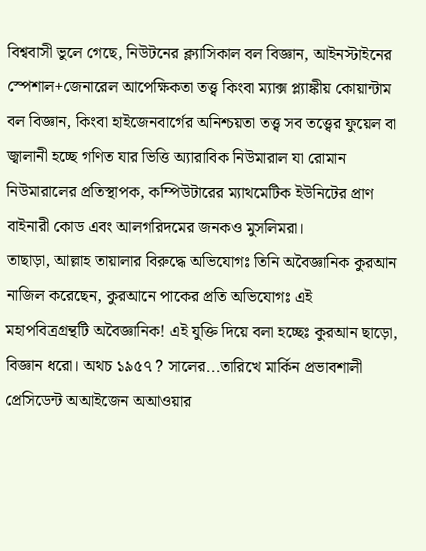বিশ্ববাসী ভুলে গেছে, নিউটনের ক্ল্যাসিকাল বল বিজ্ঞান, আইনস্টাইনের স্পেশাল+জেনারেল আপেক্ষিকতা তত্ত্ব কিংবা ম্যাক্স প্ল্যাঙ্কীয় কোয়ান্টাম বল বিজ্ঞান, কিংবা হাইজেনবার্গের অনিশ্চয়তা তত্ত্ব সব তত্ত্বের ফুয়েল বা জ্বালানী হচ্ছে গণিত যার ভিত্তি অ্যারাবিক নিউমারাল যা রোমান নিউমারালের প্রতিস্থাপক, কম্পিউটারের ম্যাথমেটিক ইউনিটের প্রাণ বাইনারী কোড এবং আলগরিদমের জনকও মুসলিমরা।
তাছাড়া, আল্লাহ তায়ালার বিরুদ্ধে অভিযোগঃ তিনি অবৈজ্ঞানিক কুরআন নাজিল করেছেন, কুরআনে পাকের প্রতি অভিযোগঃ এই মহাপবিত্রগ্রন্থটি অবৈজ্ঞানিক! এই যুক্তি দিয়ে বলা হচ্ছেঃ কুরআন ছাড়ো, বিজ্ঞান ধরো। অথচ ১৯৫৭ ? সালের...তারিখে মার্কিন প্রভাবশালী প্রেসিডেন্ট অআইজেন অআওয়ার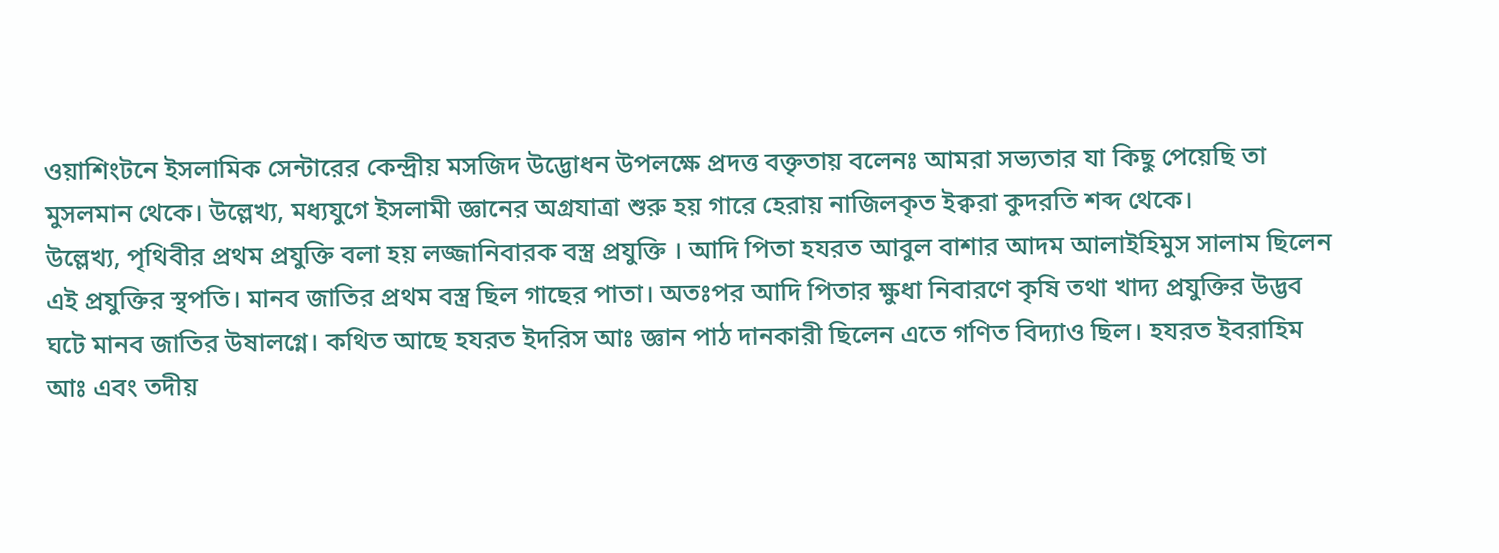ওয়াশিংটনে ইসলামিক সেন্টারের কেন্দ্রীয় মসজিদ উদ্ভোধন উপলক্ষে প্রদত্ত বক্তৃতায় বলেনঃ আমরা সভ্যতার যা কিছু পেয়েছি তা মুসলমান থেকে। উল্লেখ্য, মধ্যযুগে ইসলামী জ্ঞানের অগ্রযাত্রা শুরু হয় গারে হেরায় নাজিলকৃত ইক্বরা কুদরতি শব্দ থেকে।
উল্লেখ্য, পৃথিবীর প্রথম প্রযুক্তি বলা হয় লজ্জানিবারক বস্ত্র প্রযুক্তি । আদি পিতা হযরত আবুল বাশার আদম আলাইহিমুস সালাম ছিলেন এই প্রযুক্তির স্থপতি। মানব জাতির প্রথম বস্ত্র ছিল গাছের পাতা। অতঃপর আদি পিতার ক্ষুধা নিবারণে কৃষি তথা খাদ্য প্রযুক্তির উদ্ভব ঘটে মানব জাতির উষালগ্নে। কথিত আছে হযরত ইদরিস আঃ জ্ঞান পাঠ দানকারী ছিলেন এতে গণিত বিদ্যাও ছিল। হযরত ইবরাহিম আঃ এবং তদীয়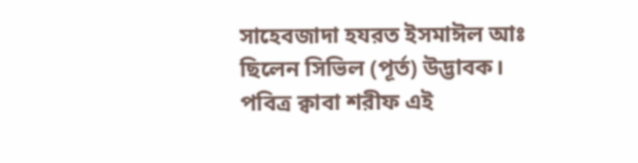সাহেবজাদা হযরত ইসমাঈল আঃ ছিলেন সিভিল (পূর্ত) উদ্ভাবক। পবিত্র ক্বাবা শরীফ এই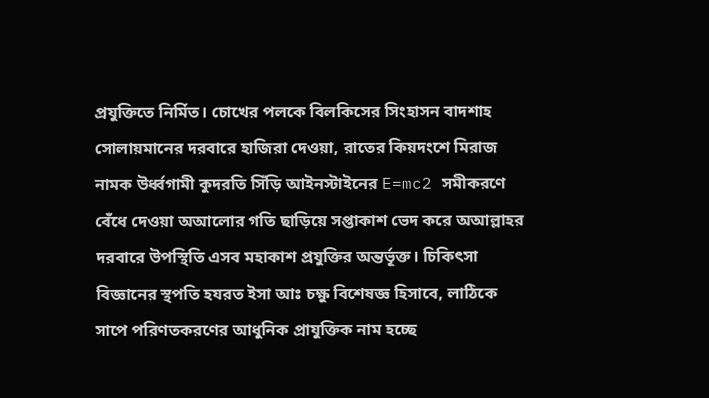প্রযুক্তিতে নির্মিত। চোখের পলকে বিলকিসের সিংহাসন বাদশাহ সোলায়মানের দরবারে হাজিরা দেওয়া, রাতের কিয়দংশে মিরাজ নামক উর্ধ্বগামী কুদরতি সিঁড়ি আইনস্টাইনের E=mc2 সমীকরণে বেঁধে দেওয়া অআলোর গতি ছাড়িয়ে সপ্তাকাশ ভেদ করে অআল্লাহর দরবারে উপস্থিতি এসব মহাকাশ প্রযুক্তির অন্তর্ভূক্ত। চিকিৎসা বিজ্ঞানের স্থপতি হযরত ইসা আঃ চক্ষু বিশেষজ্ঞ হিসাবে, লাঠিকে সাপে পরিণতকরণের আধুনিক প্রাযুক্তিক নাম হচ্ছে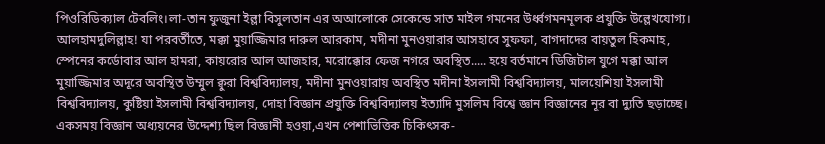পিওরিডিক্যাল টেবলিং।লা-তান ফুজুনা ইল্লা বিসুলতান এর অআলোকে সেকেন্ডে সাত মাইল গমনের উর্ধ্বগমনমূলক প্রযুক্তি উল্লেখযোগ্য।
আলহামদুলিল্লাহ! যা পরবর্তীতে, মক্কা মুয়াজ্জিমার দারুল আরকাম, মদীনা মুনওয়ারার আসহাবে সুফফা, বাগদাদের বায়তুল হিকমাহ, স্পেনের কর্ডোবার আল হামরা, কায়রোর আল আজহার, মরোক্কোর ফেজ নগরে অবস্থিত..... হয়ে বর্তমানে ডিজিটাল যুগে মক্কা আল মুয়াজ্জিমার অদূরে অবস্থিত উম্মুল ক্বুরা বিশ্ববিদ্যালয়, মদীনা মুনওয়ারায় অবস্থিত মদীনা ইসলামী বিশ্ববিদ্যালয়, মালয়েশিয়া ইসলামী বিশ্ববিদ্যালয়, কুষ্টিয়া ইসলামী বিশ্ববিদ্যালয়, দোহা বিজ্ঞান প্রযুক্তি বিশ্ববিদ্যালয় ইত্যাদি মুসলিম বিশ্বে জ্ঞান বিজ্ঞানের নূর বা দ্যুতি ছড়াচ্ছে। একসময় বিজ্ঞান অধ্যয়নের উদ্দেশ্য ছিল বিজ্ঞানী হওয়া,এখন পেশাভিত্তিক চিকিৎসক-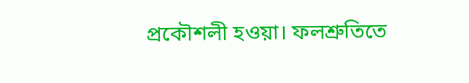প্রকৌশলী হওয়া। ফলশ্রুতিতে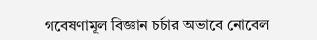গবেষণামূল বিজ্ঞান চর্চার অভাবে নোবেল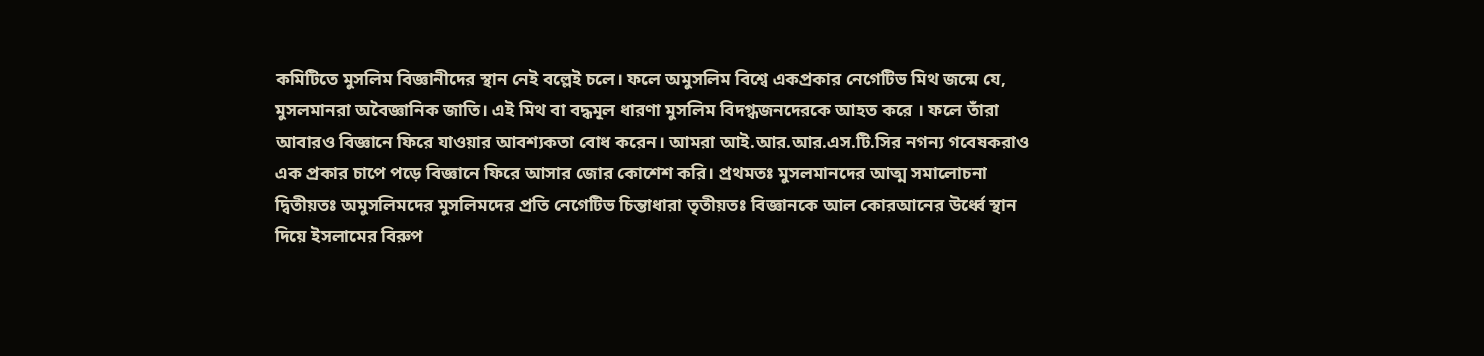কমিটিতে মুসলিম বিজ্ঞানীদের স্থান নেই বল্লেই চলে। ফলে অমুসলিম বিশ্বে একপ্রকার নেগেটিভ মিথ জন্মে যে, মুসলমানরা অবৈজ্ঞানিক জাতি। এই মিথ বা বদ্ধমূল ধারণা মুসলিম বিদগ্ধজনদেরকে আহত করে । ফলে তাঁরা আবারও বিজ্ঞানে ফিরে যাওয়ার আবশ্যকতা বোধ করেন। আমরা আই.আর.আর.এস.টি.সির নগন্য গবেষকরাও এক প্রকার চাপে পড়ে বিজ্ঞানে ফিরে আসার জোর কোশেশ করি। প্রথমতঃ মুসলমানদের আত্ম সমালোচনা দ্বিতীয়তঃ অমুসলিমদের মুসলিমদের প্রতি নেগেটিভ চিন্তাধারা তৃতীয়তঃ বিজ্ঞানকে আল কোরআনের উর্ধ্বে স্থান দিয়ে ইসলামের বিরুপ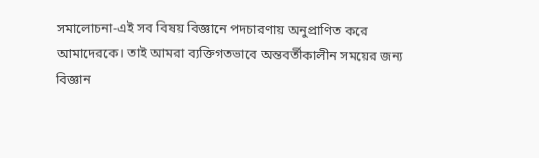সমালোচনা-এই সব বিষয় বিজ্ঞানে পদচারণায় অনুপ্রাণিত করে আমাদেরকে। তাই আমরা ব্যক্তিগতভাবে অন্তবর্তীকালীন সময়ের জন্য বিজ্ঞান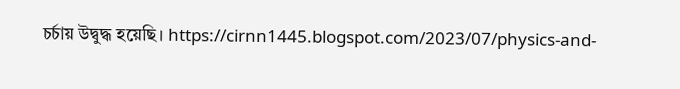চর্চায় উদ্বুদ্ধ হয়েছি। https://cirnn1445.blogspot.com/2023/07/physics-and-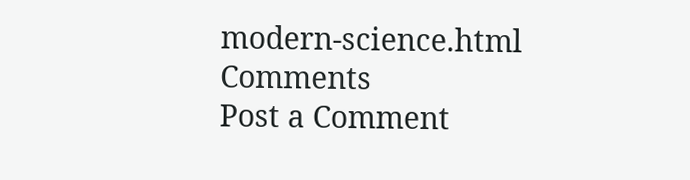modern-science.html
Comments
Post a Comment